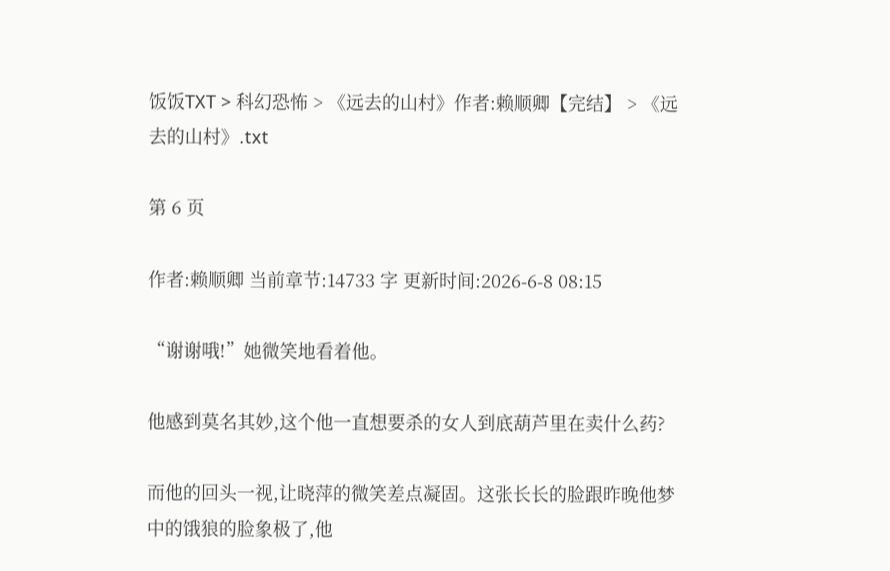饭饭TXT > 科幻恐怖 > 《远去的山村》作者:赖顺卿【完结】 > 《远去的山村》.txt

第 6 页

作者:赖顺卿 当前章节:14733 字 更新时间:2026-6-8 08:15

“谢谢哦!”她微笑地看着他。

他感到莫名其妙,这个他一直想要杀的女人到底葫芦里在卖什么药?

而他的回头一视,让晓萍的微笑差点凝固。这张长长的脸跟昨晚他梦中的饿狼的脸象极了,他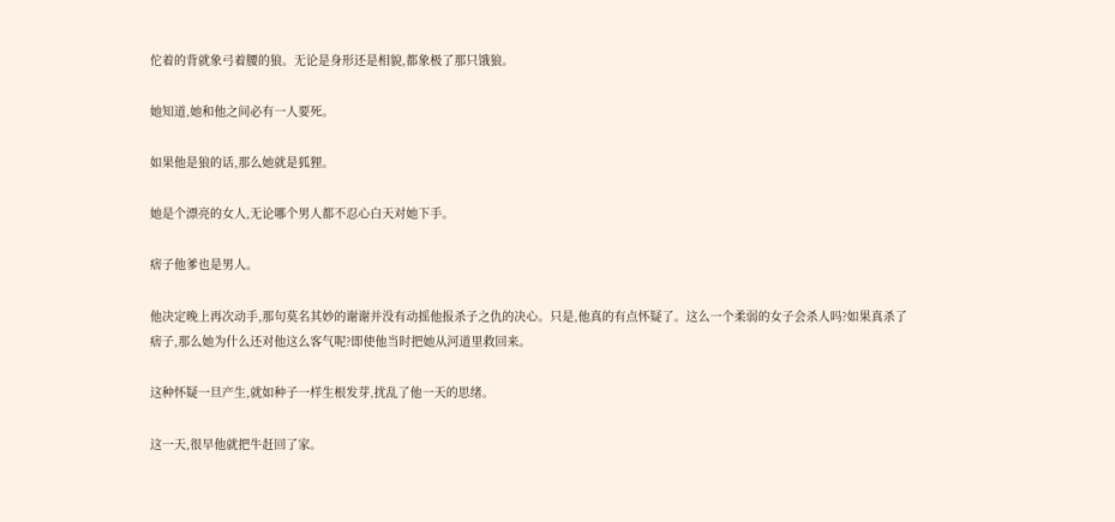佗着的背就象弓着腰的狼。无论是身形还是相貌,都象极了那只饿狼。

她知道,她和他之间必有一人要死。

如果他是狼的话,那么她就是狐狸。

她是个漂亮的女人,无论哪个男人都不忍心白天对她下手。

痞子他爹也是男人。

他决定晚上再次动手,那句莫名其妙的谢谢并没有动摇他报杀子之仇的决心。只是,他真的有点怀疑了。这么一个柔弱的女子会杀人吗?如果真杀了痞子,那么她为什么还对他这么客气呢?即使他当时把她从河道里救回来。

这种怀疑一旦产生,就如种子一样生根发芽,扰乱了他一天的思绪。

这一天,很早他就把牛赶回了家。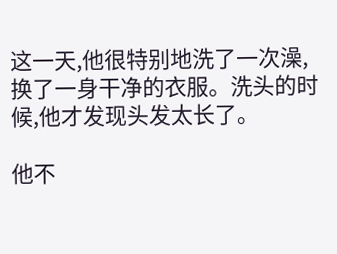这一天,他很特别地洗了一次澡,换了一身干净的衣服。洗头的时候,他才发现头发太长了。

他不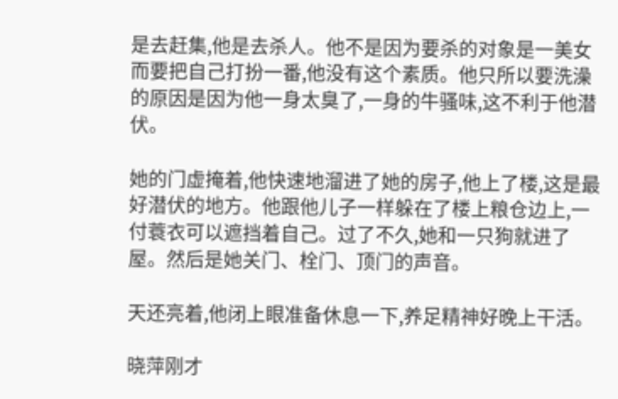是去赶集,他是去杀人。他不是因为要杀的对象是一美女而要把自己打扮一番,他没有这个素质。他只所以要洗澡的原因是因为他一身太臭了,一身的牛骚味,这不利于他潜伏。

她的门虚掩着,他快速地溜进了她的房子,他上了楼,这是最好潜伏的地方。他跟他儿子一样躲在了楼上粮仓边上,一付蓑衣可以遮挡着自己。过了不久,她和一只狗就进了屋。然后是她关门、栓门、顶门的声音。

天还亮着,他闭上眼准备休息一下,养足精神好晚上干活。

晓萍刚才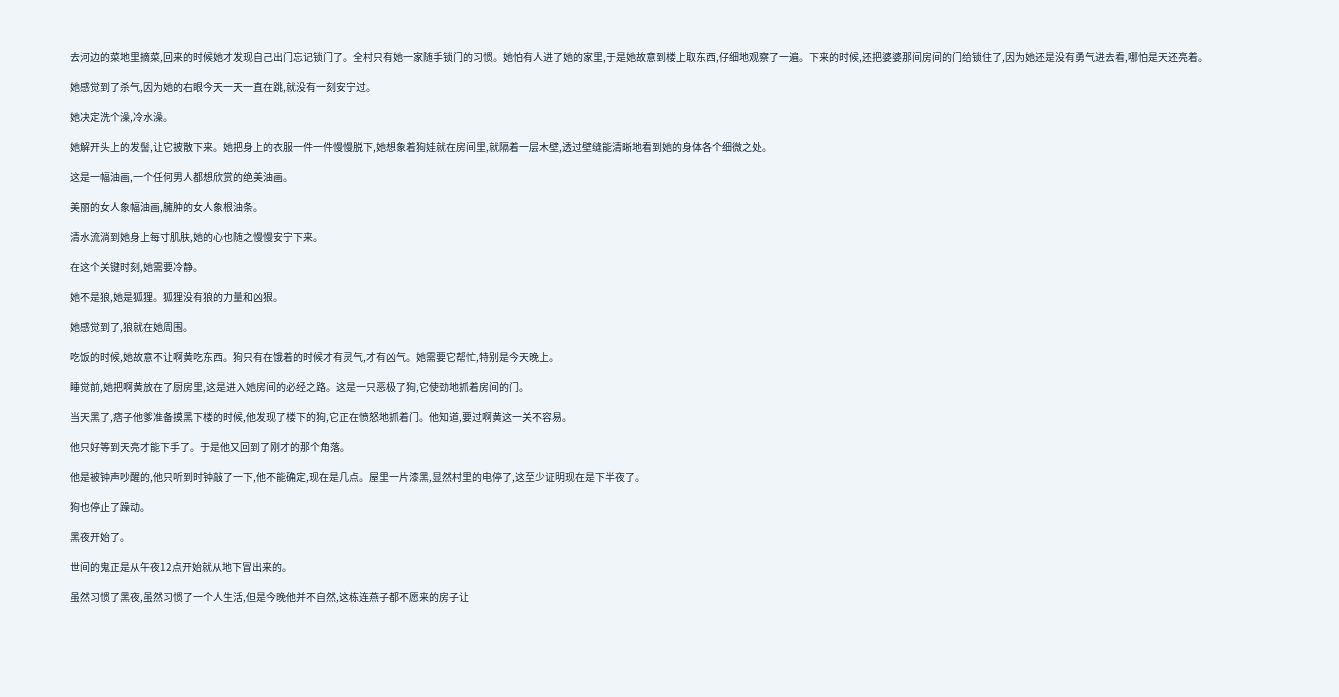去河边的菜地里摘菜,回来的时候她才发现自己出门忘记锁门了。全村只有她一家随手锁门的习惯。她怕有人进了她的家里,于是她故意到楼上取东西,仔细地观察了一遍。下来的时候,还把婆婆那间房间的门给锁住了,因为她还是没有勇气进去看,哪怕是天还亮着。

她感觉到了杀气,因为她的右眼今天一天一直在跳,就没有一刻安宁过。

她决定洗个澡,冷水澡。

她解开头上的发髻,让它披散下来。她把身上的衣服一件一件慢慢脱下,她想象着狗娃就在房间里,就隔着一层木壁,透过壁缝能清晰地看到她的身体各个细微之处。

这是一幅油画,一个任何男人都想欣赏的绝美油画。

美丽的女人象幅油画,臃肿的女人象根油条。

清水流淌到她身上每寸肌肤,她的心也随之慢慢安宁下来。

在这个关键时刻,她需要冷静。

她不是狼,她是狐狸。狐狸没有狼的力量和凶狠。

她感觉到了,狼就在她周围。

吃饭的时候,她故意不让啊黄吃东西。狗只有在饿着的时候才有灵气,才有凶气。她需要它帮忙,特别是今天晚上。

睡觉前,她把啊黄放在了厨房里,这是进入她房间的必经之路。这是一只恶极了狗,它使劲地抓着房间的门。

当天黑了,痞子他爹准备摸黑下楼的时候,他发现了楼下的狗,它正在愤怒地抓着门。他知道,要过啊黄这一关不容易。

他只好等到天亮才能下手了。于是他又回到了刚才的那个角落。

他是被钟声吵醒的,他只听到时钟敲了一下,他不能确定,现在是几点。屋里一片漆黑,显然村里的电停了,这至少证明现在是下半夜了。

狗也停止了躁动。

黑夜开始了。

世间的鬼正是从午夜12点开始就从地下冒出来的。

虽然习惯了黑夜,虽然习惯了一个人生活,但是今晚他并不自然,这栋连燕子都不愿来的房子让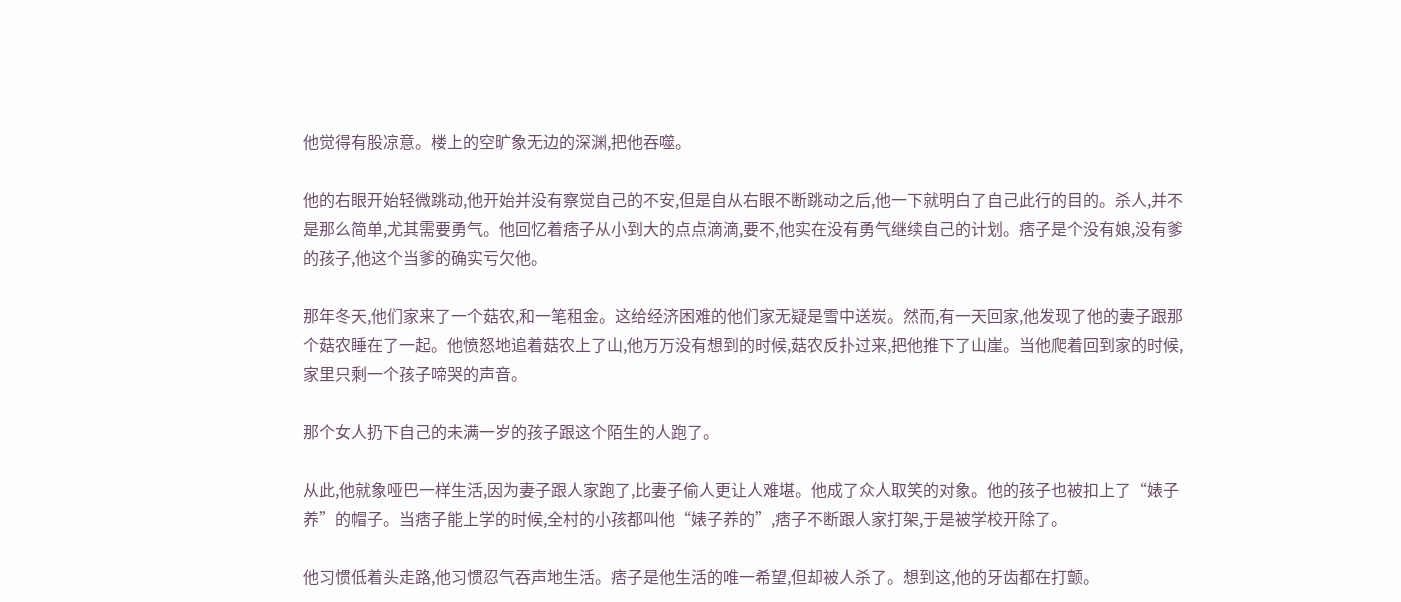他觉得有股凉意。楼上的空旷象无边的深渊,把他吞噬。

他的右眼开始轻微跳动,他开始并没有察觉自己的不安,但是自从右眼不断跳动之后,他一下就明白了自己此行的目的。杀人,并不是那么简单,尤其需要勇气。他回忆着痞子从小到大的点点滴滴,要不,他实在没有勇气继续自己的计划。痞子是个没有娘,没有爹的孩子,他这个当爹的确实亏欠他。

那年冬天,他们家来了一个菇农,和一笔租金。这给经济困难的他们家无疑是雪中送炭。然而,有一天回家,他发现了他的妻子跟那个菇农睡在了一起。他愤怒地追着菇农上了山,他万万没有想到的时候,菇农反扑过来,把他推下了山崖。当他爬着回到家的时候,家里只剩一个孩子啼哭的声音。

那个女人扔下自己的未满一岁的孩子跟这个陌生的人跑了。

从此,他就象哑巴一样生活,因为妻子跟人家跑了,比妻子偷人更让人难堪。他成了众人取笑的对象。他的孩子也被扣上了“婊子养”的帽子。当痞子能上学的时候,全村的小孩都叫他“婊子养的”,痞子不断跟人家打架,于是被学校开除了。

他习惯低着头走路,他习惯忍气吞声地生活。痞子是他生活的唯一希望,但却被人杀了。想到这,他的牙齿都在打颤。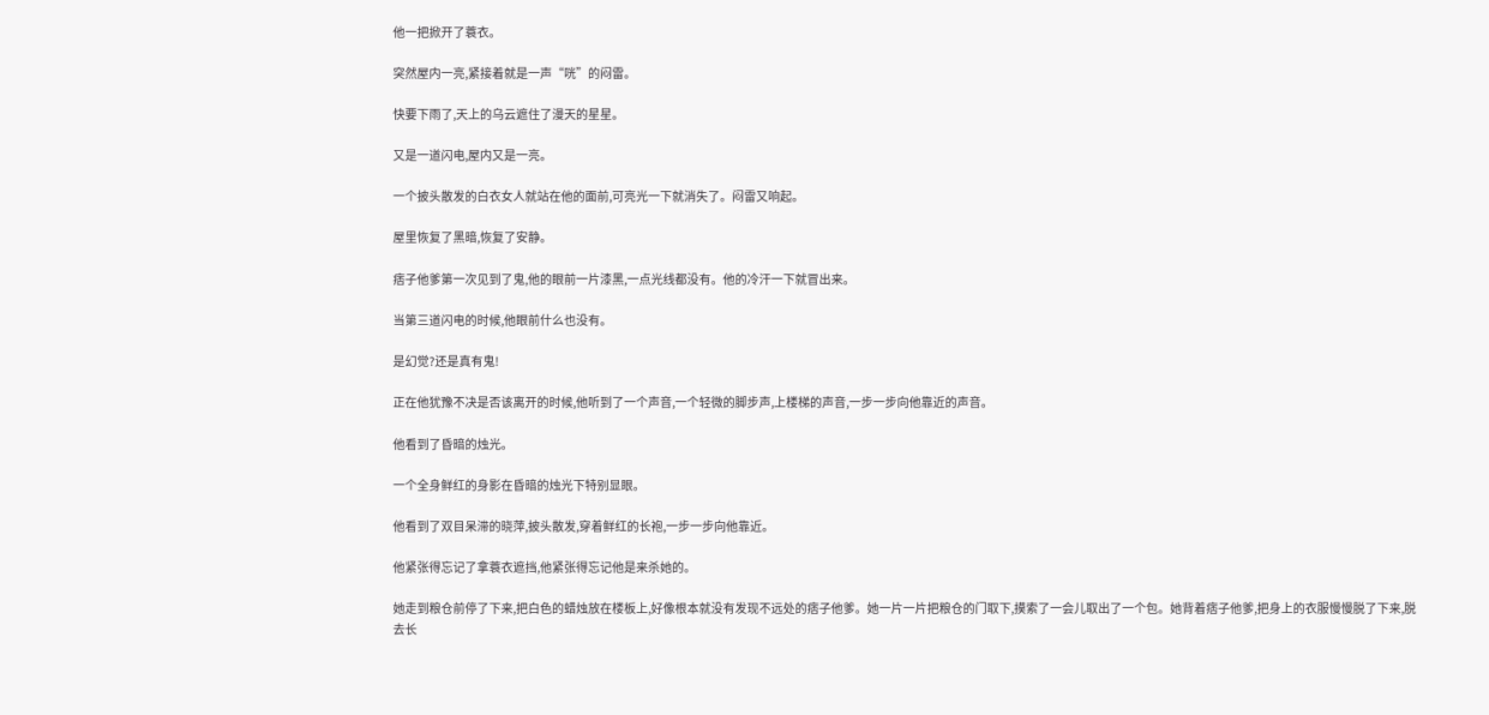他一把掀开了蓑衣。

突然屋内一亮,紧接着就是一声“咣”的闷雷。

快要下雨了,天上的乌云遮住了漫天的星星。

又是一道闪电,屋内又是一亮。

一个披头散发的白衣女人就站在他的面前,可亮光一下就消失了。闷雷又响起。

屋里恢复了黑暗,恢复了安静。

痞子他爹第一次见到了鬼,他的眼前一片漆黑,一点光线都没有。他的冷汗一下就冒出来。

当第三道闪电的时候,他眼前什么也没有。

是幻觉?还是真有鬼!

正在他犹豫不决是否该离开的时候,他听到了一个声音,一个轻微的脚步声,上楼梯的声音,一步一步向他靠近的声音。

他看到了昏暗的烛光。

一个全身鲜红的身影在昏暗的烛光下特别显眼。

他看到了双目呆滞的晓萍,披头散发,穿着鲜红的长袍,一步一步向他靠近。

他紧张得忘记了拿蓑衣遮挡,他紧张得忘记他是来杀她的。

她走到粮仓前停了下来,把白色的蜡烛放在楼板上,好像根本就没有发现不远处的痞子他爹。她一片一片把粮仓的门取下,摸索了一会儿取出了一个包。她背着痞子他爹,把身上的衣服慢慢脱了下来,脱去长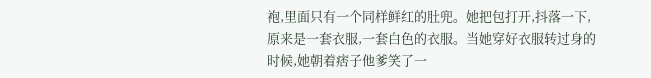袍,里面只有一个同样鲜红的肚兜。她把包打开,抖落一下,原来是一套衣服,一套白色的衣服。当她穿好衣服转过身的时候,她朝着痞子他爹笑了一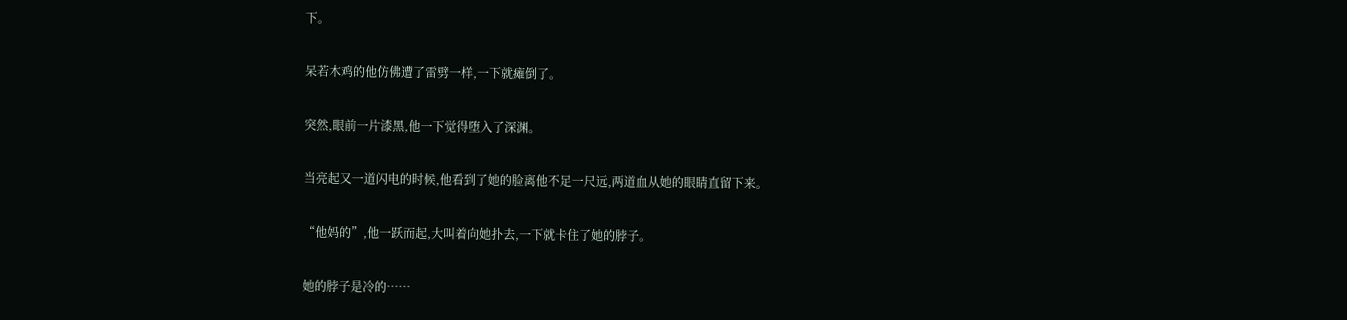下。

呆若木鸡的他仿佛遭了雷劈一样,一下就瘫倒了。

突然,眼前一片漆黑,他一下觉得堕入了深渊。

当亮起又一道闪电的时候,他看到了她的脸离他不足一尺远,两道血从她的眼睛直留下来。

“他妈的”,他一跃而起,大叫着向她扑去,一下就卡住了她的脖子。

她的脖子是冷的……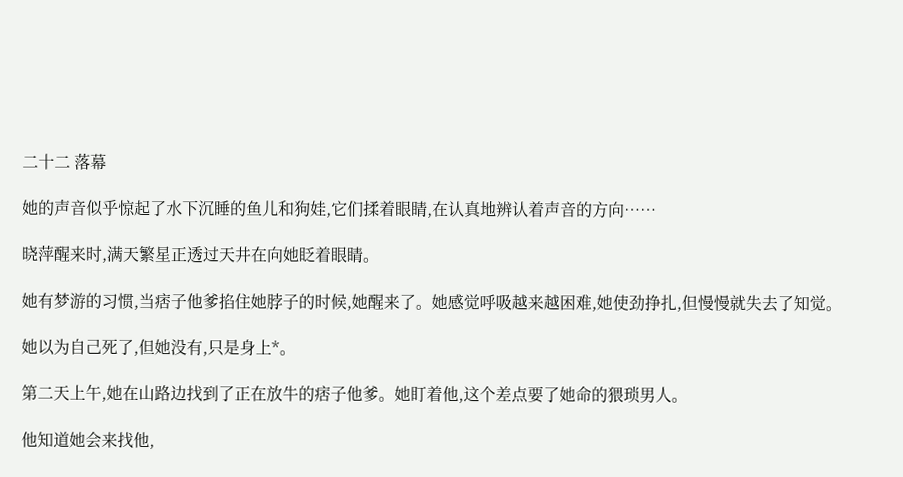二十二 落幕

她的声音似乎惊起了水下沉睡的鱼儿和狗娃,它们揉着眼睛,在认真地辨认着声音的方向……

晓萍醒来时,满天繁星正透过天井在向她眨着眼睛。

她有梦游的习惯,当痞子他爹掐住她脖子的时候,她醒来了。她感觉呼吸越来越困难,她使劲挣扎,但慢慢就失去了知觉。

她以为自己死了,但她没有,只是身上*。

第二天上午,她在山路边找到了正在放牛的痞子他爹。她盯着他,这个差点要了她命的猥琐男人。

他知道她会来找他,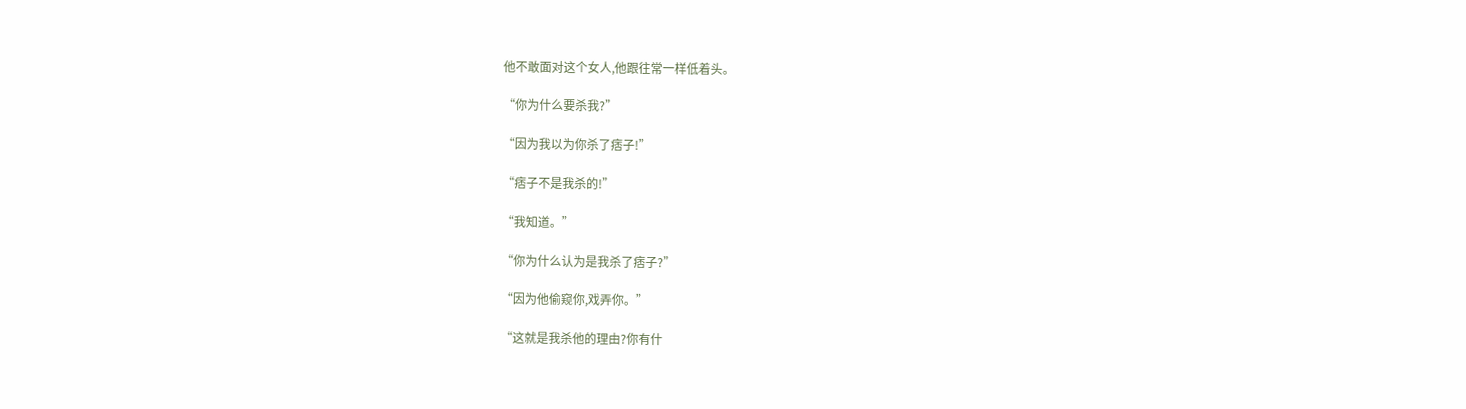他不敢面对这个女人,他跟往常一样低着头。

“你为什么要杀我?”

“因为我以为你杀了痞子!”

“痞子不是我杀的!”

“我知道。”

“你为什么认为是我杀了痞子?”

“因为他偷窥你,戏弄你。”

“这就是我杀他的理由?你有什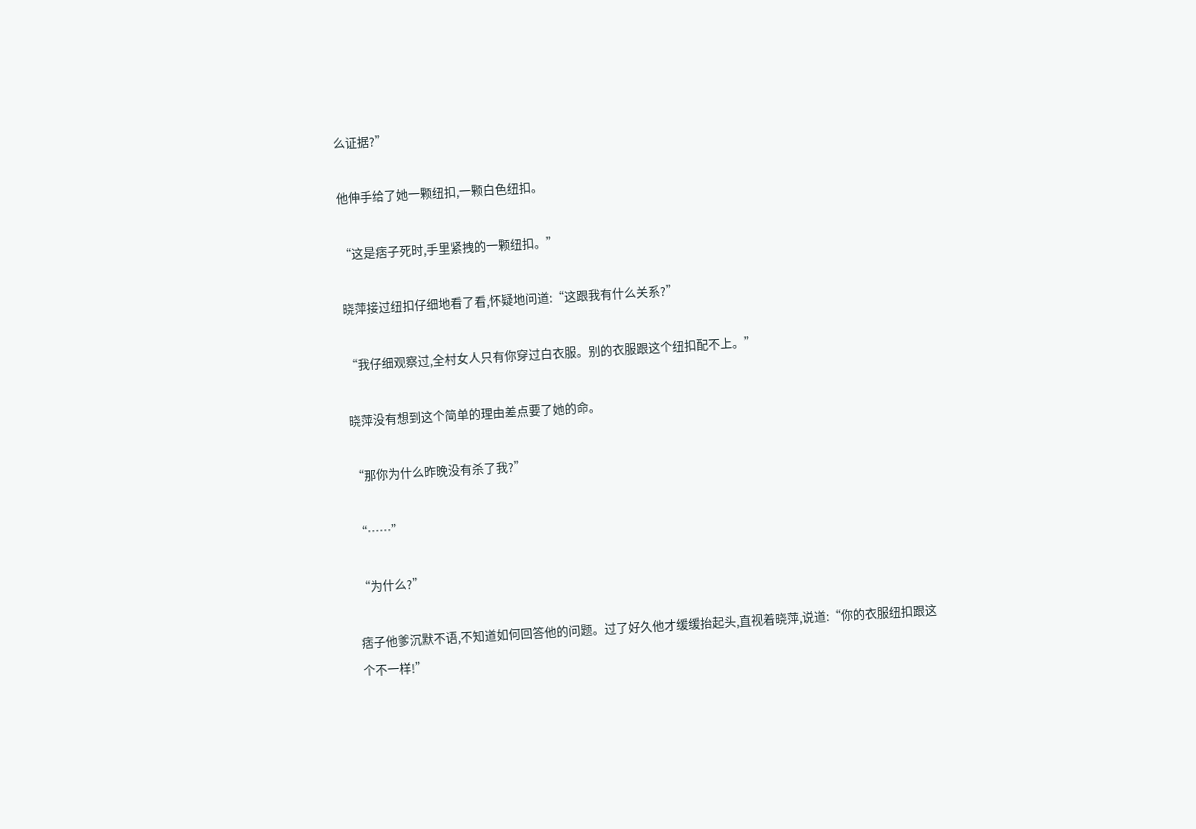么证据?”

他伸手给了她一颗纽扣,一颗白色纽扣。

“这是痞子死时,手里紧拽的一颗纽扣。”

晓萍接过纽扣仔细地看了看,怀疑地问道:“这跟我有什么关系?”

“我仔细观察过,全村女人只有你穿过白衣服。别的衣服跟这个纽扣配不上。”

晓萍没有想到这个简单的理由差点要了她的命。

“那你为什么昨晚没有杀了我?”

“……”

“为什么?”

痞子他爹沉默不语,不知道如何回答他的问题。过了好久他才缓缓抬起头,直视着晓萍,说道:“你的衣服纽扣跟这个不一样!”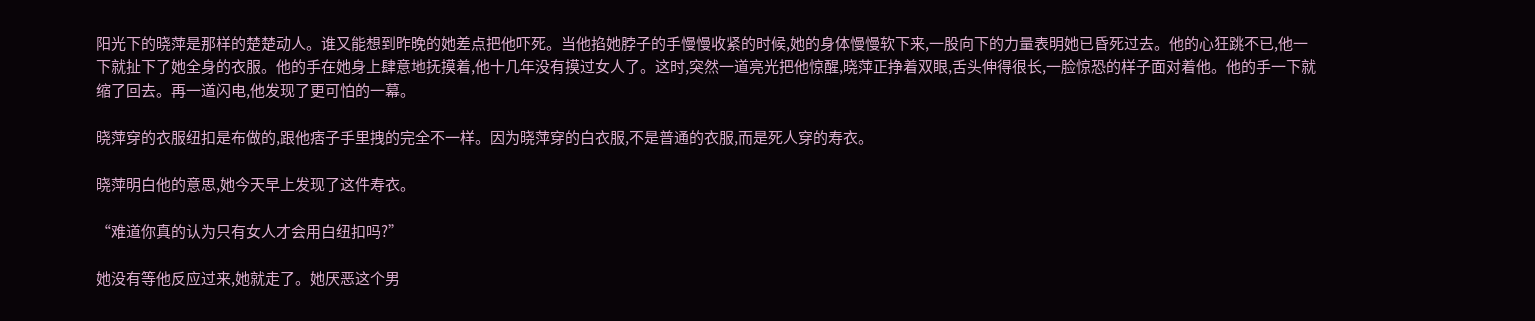阳光下的晓萍是那样的楚楚动人。谁又能想到昨晚的她差点把他吓死。当他掐她脖子的手慢慢收紧的时候,她的身体慢慢软下来,一股向下的力量表明她已昏死过去。他的心狂跳不已,他一下就扯下了她全身的衣服。他的手在她身上肆意地抚摸着,他十几年没有摸过女人了。这时,突然一道亮光把他惊醒,晓萍正挣着双眼,舌头伸得很长,一脸惊恐的样子面对着他。他的手一下就缩了回去。再一道闪电,他发现了更可怕的一幕。

晓萍穿的衣服纽扣是布做的,跟他痞子手里拽的完全不一样。因为晓萍穿的白衣服,不是普通的衣服,而是死人穿的寿衣。

晓萍明白他的意思,她今天早上发现了这件寿衣。

“难道你真的认为只有女人才会用白纽扣吗?”

她没有等他反应过来,她就走了。她厌恶这个男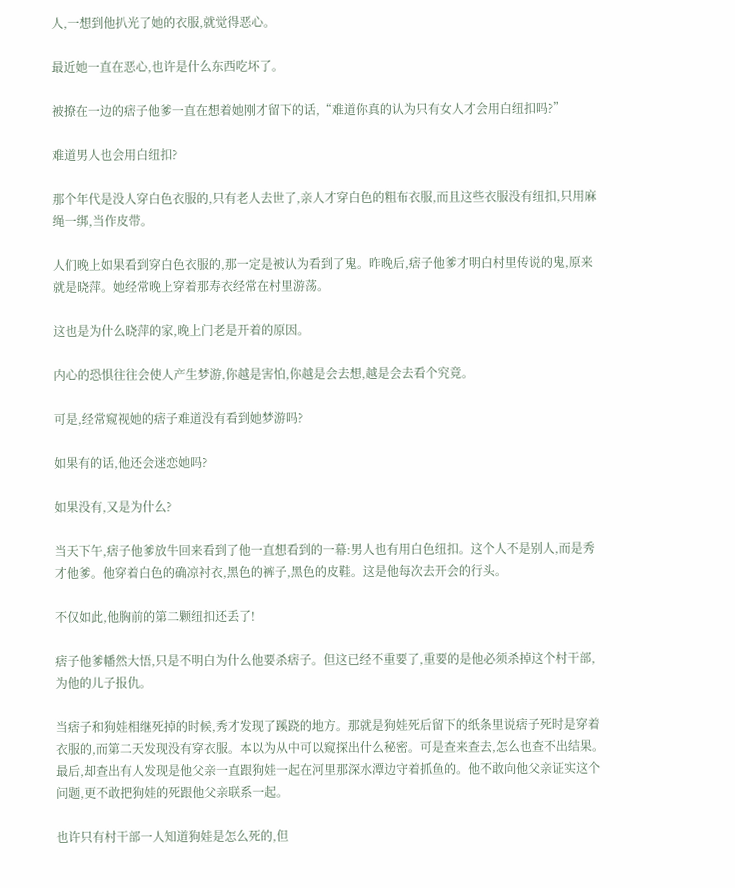人,一想到他扒光了她的衣服,就觉得恶心。

最近她一直在恶心,也许是什么东西吃坏了。

被撩在一边的痞子他爹一直在想着她刚才留下的话,“难道你真的认为只有女人才会用白纽扣吗?”

难道男人也会用白纽扣?

那个年代是没人穿白色衣服的,只有老人去世了,亲人才穿白色的粗布衣服,而且这些衣服没有纽扣,只用麻绳一绑,当作皮带。

人们晚上如果看到穿白色衣服的,那一定是被认为看到了鬼。昨晚后,痞子他爹才明白村里传说的鬼,原来就是晓萍。她经常晚上穿着那寿衣经常在村里游荡。

这也是为什么晓萍的家,晚上门老是开着的原因。

内心的恐惧往往会使人产生梦游,你越是害怕,你越是会去想,越是会去看个究竟。

可是,经常窥视她的痞子难道没有看到她梦游吗?

如果有的话,他还会迷恋她吗?

如果没有,又是为什么?

当天下午,痞子他爹放牛回来看到了他一直想看到的一幕:男人也有用白色纽扣。这个人不是别人,而是秀才他爹。他穿着白色的确凉衬衣,黑色的裤子,黑色的皮鞋。这是他每次去开会的行头。

不仅如此,他胸前的第二颗纽扣还丢了!

痞子他爹幡然大悟,只是不明白为什么他要杀痞子。但这已经不重要了,重要的是他必须杀掉这个村干部,为他的儿子报仇。

当痞子和狗娃相继死掉的时候,秀才发现了蹊跷的地方。那就是狗娃死后留下的纸条里说痞子死时是穿着衣服的,而第二天发现没有穿衣服。本以为从中可以窥探出什么秘密。可是查来查去,怎么也查不出结果。最后,却查出有人发现是他父亲一直跟狗娃一起在河里那深水潭边守着抓鱼的。他不敢向他父亲证实这个问题,更不敢把狗娃的死跟他父亲联系一起。

也许只有村干部一人知道狗娃是怎么死的,但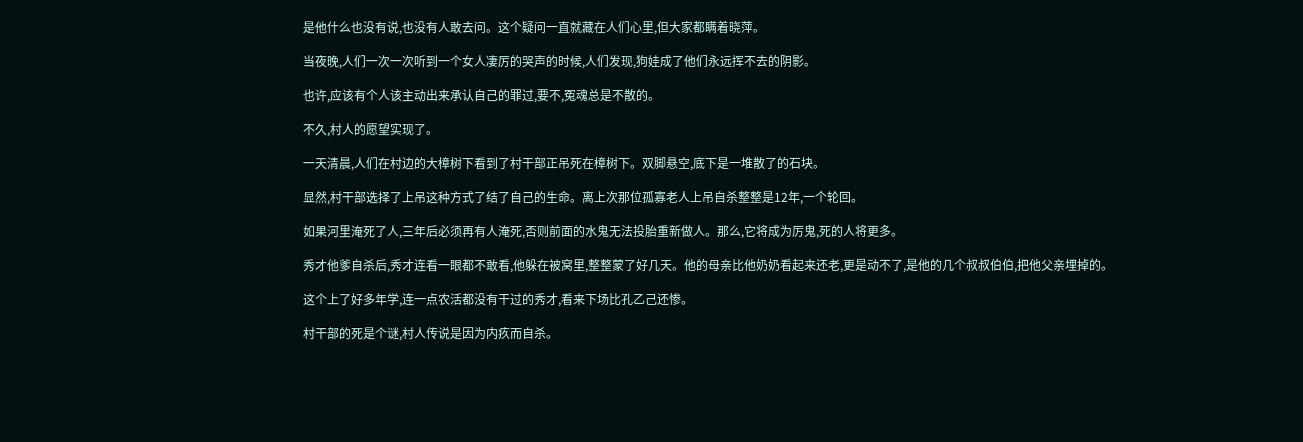是他什么也没有说,也没有人敢去问。这个疑问一直就藏在人们心里,但大家都瞒着晓萍。

当夜晚,人们一次一次听到一个女人凄厉的哭声的时候,人们发现,狗娃成了他们永远挥不去的阴影。

也许,应该有个人该主动出来承认自己的罪过,要不,冤魂总是不散的。

不久,村人的愿望实现了。

一天清晨,人们在村边的大樟树下看到了村干部正吊死在樟树下。双脚悬空,底下是一堆散了的石块。

显然,村干部选择了上吊这种方式了结了自己的生命。离上次那位孤寡老人上吊自杀整整是12年,一个轮回。

如果河里淹死了人,三年后必须再有人淹死,否则前面的水鬼无法投胎重新做人。那么,它将成为厉鬼,死的人将更多。

秀才他爹自杀后,秀才连看一眼都不敢看,他躲在被窝里,整整蒙了好几天。他的母亲比他奶奶看起来还老,更是动不了,是他的几个叔叔伯伯,把他父亲埋掉的。

这个上了好多年学,连一点农活都没有干过的秀才,看来下场比孔乙己还惨。

村干部的死是个谜,村人传说是因为内疚而自杀。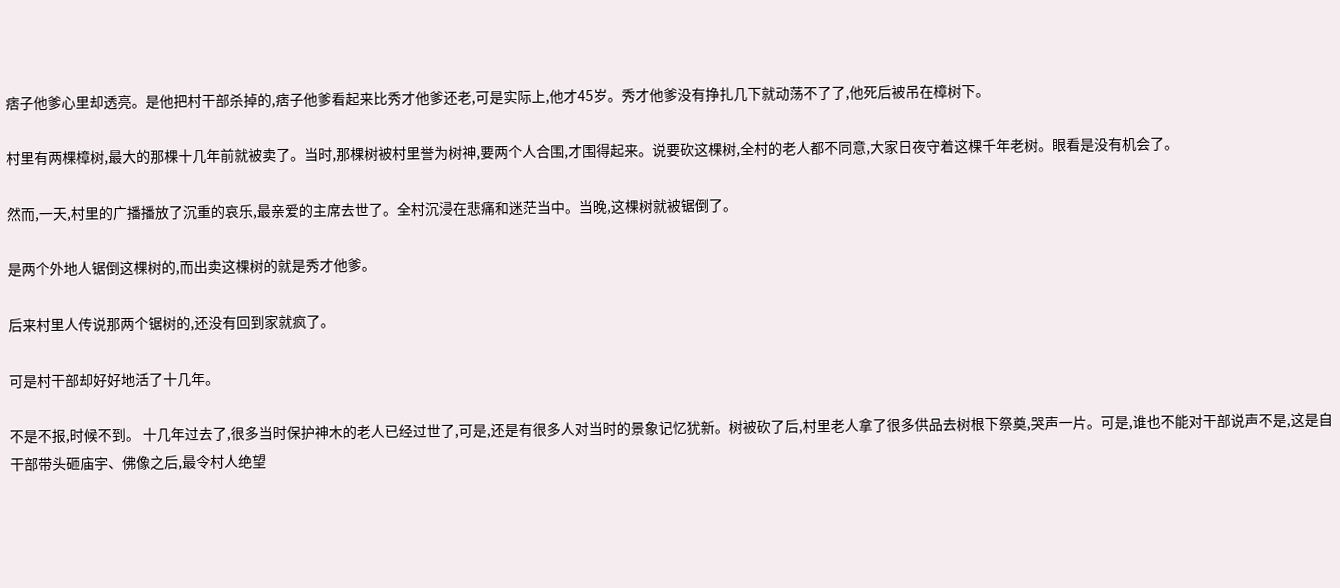痞子他爹心里却透亮。是他把村干部杀掉的,痞子他爹看起来比秀才他爹还老,可是实际上,他才45岁。秀才他爹没有挣扎几下就动荡不了了,他死后被吊在樟树下。

村里有两棵樟树,最大的那棵十几年前就被卖了。当时,那棵树被村里誉为树神,要两个人合围,才围得起来。说要砍这棵树,全村的老人都不同意,大家日夜守着这棵千年老树。眼看是没有机会了。

然而,一天,村里的广播播放了沉重的哀乐,最亲爱的主席去世了。全村沉浸在悲痛和迷茫当中。当晚,这棵树就被锯倒了。

是两个外地人锯倒这棵树的,而出卖这棵树的就是秀才他爹。

后来村里人传说那两个锯树的,还没有回到家就疯了。

可是村干部却好好地活了十几年。

不是不报,时候不到。 十几年过去了,很多当时保护神木的老人已经过世了,可是,还是有很多人对当时的景象记忆犹新。树被砍了后,村里老人拿了很多供品去树根下祭奠,哭声一片。可是,谁也不能对干部说声不是,这是自干部带头砸庙宇、佛像之后,最令村人绝望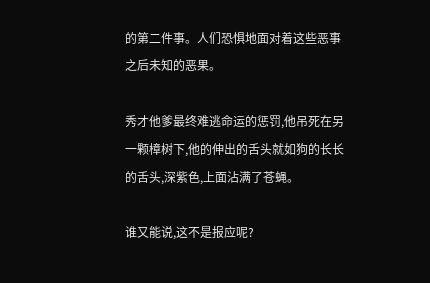的第二件事。人们恐惧地面对着这些恶事之后未知的恶果。

秀才他爹最终难逃命运的惩罚,他吊死在另一颗樟树下,他的伸出的舌头就如狗的长长的舌头,深紫色,上面沾满了苍蝇。

谁又能说,这不是报应呢?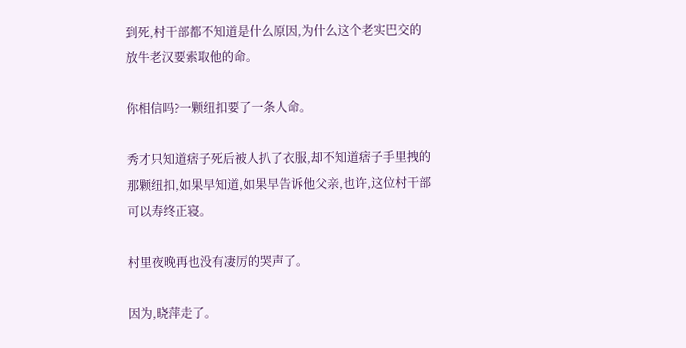到死,村干部都不知道是什么原因,为什么这个老实巴交的放牛老汉要索取他的命。

你相信吗?一颗纽扣要了一条人命。

秀才只知道痞子死后被人扒了衣服,却不知道痞子手里拽的那颗纽扣,如果早知道,如果早告诉他父亲,也许,这位村干部可以寿终正寝。

村里夜晚再也没有凄厉的哭声了。

因为,晓萍走了。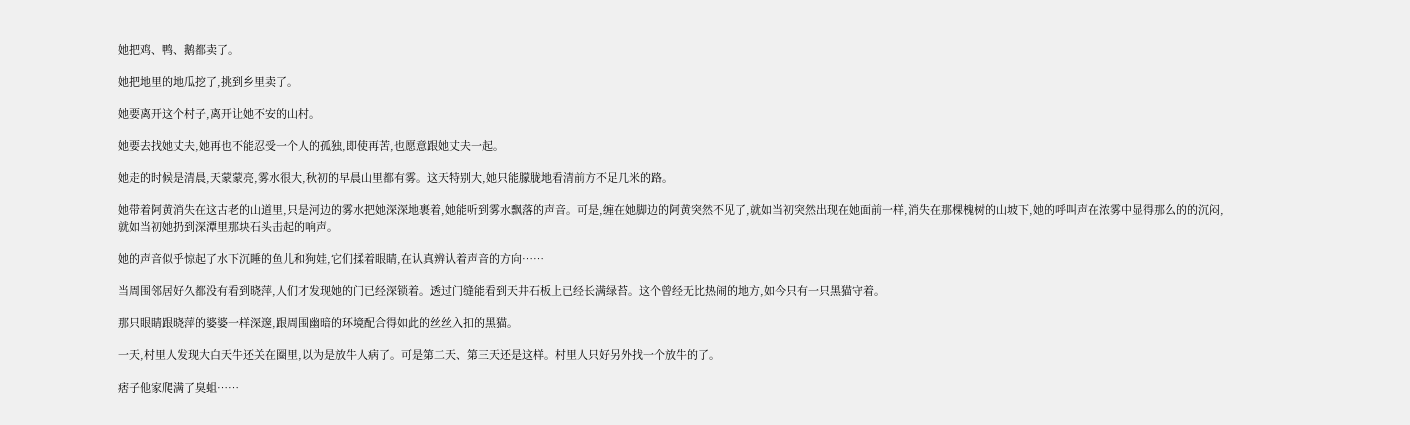她把鸡、鸭、鹅都卖了。

她把地里的地瓜挖了,挑到乡里卖了。

她要离开这个村子,离开让她不安的山村。

她要去找她丈夫,她再也不能忍受一个人的孤独,即使再苦,也愿意跟她丈夫一起。

她走的时候是清晨,天蒙蒙亮,雾水很大,秋初的早晨山里都有雾。这天特别大,她只能朦胧地看清前方不足几米的路。

她带着阿黄消失在这古老的山道里,只是河边的雾水把她深深地裹着,她能听到雾水飘落的声音。可是,缠在她脚边的阿黄突然不见了,就如当初突然出现在她面前一样,消失在那棵槐树的山坡下,她的呼叫声在浓雾中显得那么的的沉闷,就如当初她扔到深潭里那块石头击起的响声。

她的声音似乎惊起了水下沉睡的鱼儿和狗娃,它们揉着眼睛,在认真辨认着声音的方向……

当周围邻居好久都没有看到晓萍,人们才发现她的门已经深锁着。透过门缝能看到天井石板上已经长满绿苔。这个曾经无比热闹的地方,如今只有一只黑猫守着。

那只眼睛跟晓萍的婆婆一样深邃,跟周围幽暗的环境配合得如此的丝丝入扣的黑猫。

一天,村里人发现大白天牛还关在圈里,以为是放牛人病了。可是第二天、第三天还是这样。村里人只好另外找一个放牛的了。

痞子他家爬满了臭蛆……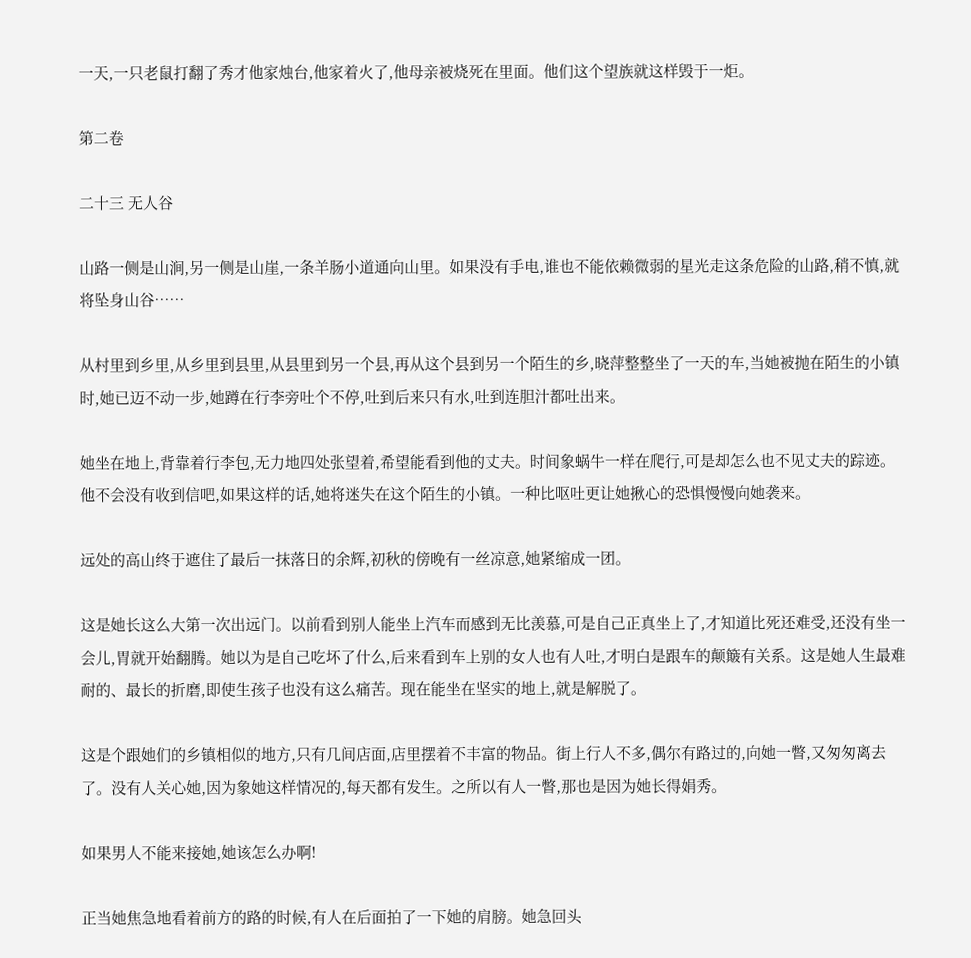一天,一只老鼠打翻了秀才他家烛台,他家着火了,他母亲被烧死在里面。他们这个望族就这样毁于一炬。

第二卷

二十三 无人谷

山路一侧是山涧,另一侧是山崖,一条羊肠小道通向山里。如果没有手电,谁也不能依赖微弱的星光走这条危险的山路,稍不慎,就将坠身山谷……

从村里到乡里,从乡里到县里,从县里到另一个县,再从这个县到另一个陌生的乡,晓萍整整坐了一天的车,当她被抛在陌生的小镇时,她已迈不动一步,她蹲在行李旁吐个不停,吐到后来只有水,吐到连胆汁都吐出来。

她坐在地上,背靠着行李包,无力地四处张望着,希望能看到他的丈夫。时间象蜗牛一样在爬行,可是却怎么也不见丈夫的踪迹。他不会没有收到信吧,如果这样的话,她将迷失在这个陌生的小镇。一种比呕吐更让她揪心的恐惧慢慢向她袭来。

远处的高山终于遮住了最后一抹落日的余辉,初秋的傍晚有一丝凉意,她紧缩成一团。

这是她长这么大第一次出远门。以前看到别人能坐上汽车而感到无比羡慕,可是自己正真坐上了,才知道比死还难受,还没有坐一会儿,胃就开始翻腾。她以为是自己吃坏了什么,后来看到车上别的女人也有人吐,才明白是跟车的颠簸有关系。这是她人生最难耐的、最长的折磨,即使生孩子也没有这么痛苦。现在能坐在坚实的地上,就是解脱了。

这是个跟她们的乡镇相似的地方,只有几间店面,店里摆着不丰富的物品。街上行人不多,偶尔有路过的,向她一瞥,又匆匆离去了。没有人关心她,因为象她这样情况的,每天都有发生。之所以有人一瞥,那也是因为她长得娟秀。

如果男人不能来接她,她该怎么办啊!

正当她焦急地看着前方的路的时候,有人在后面拍了一下她的肩膀。她急回头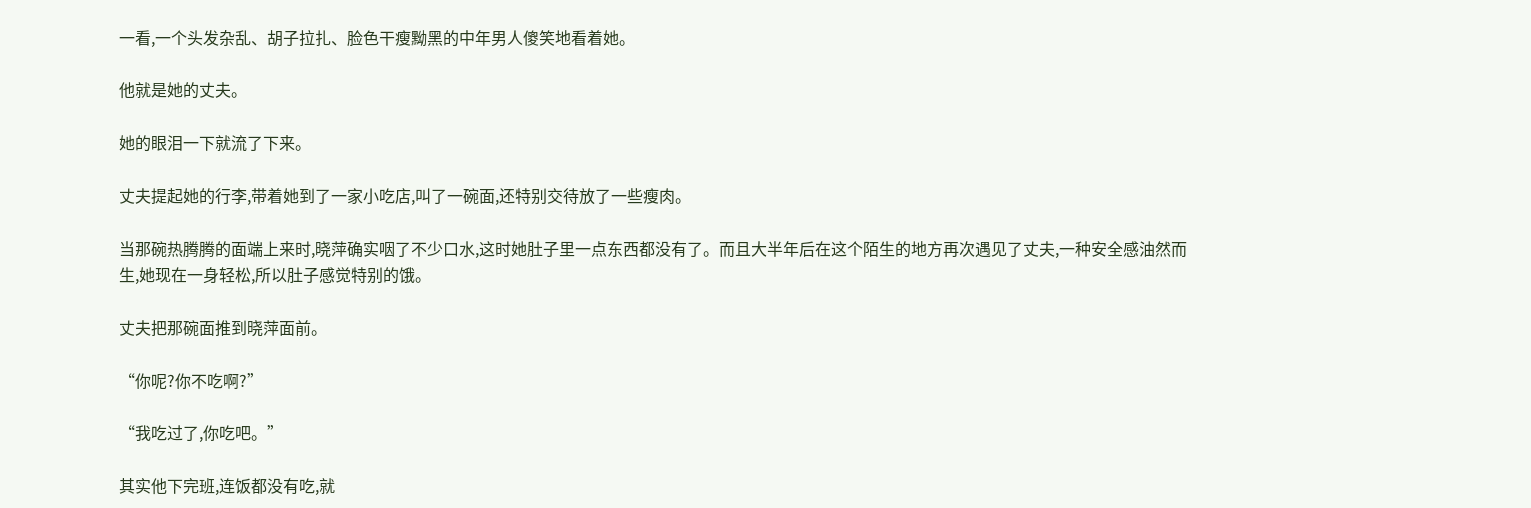一看,一个头发杂乱、胡子拉扎、脸色干瘦黝黑的中年男人傻笑地看着她。

他就是她的丈夫。

她的眼泪一下就流了下来。

丈夫提起她的行李,带着她到了一家小吃店,叫了一碗面,还特别交待放了一些瘦肉。

当那碗热腾腾的面端上来时,晓萍确实咽了不少口水,这时她肚子里一点东西都没有了。而且大半年后在这个陌生的地方再次遇见了丈夫,一种安全感油然而生,她现在一身轻松,所以肚子感觉特别的饿。

丈夫把那碗面推到晓萍面前。

“你呢?你不吃啊?”

“我吃过了,你吃吧。”

其实他下完班,连饭都没有吃,就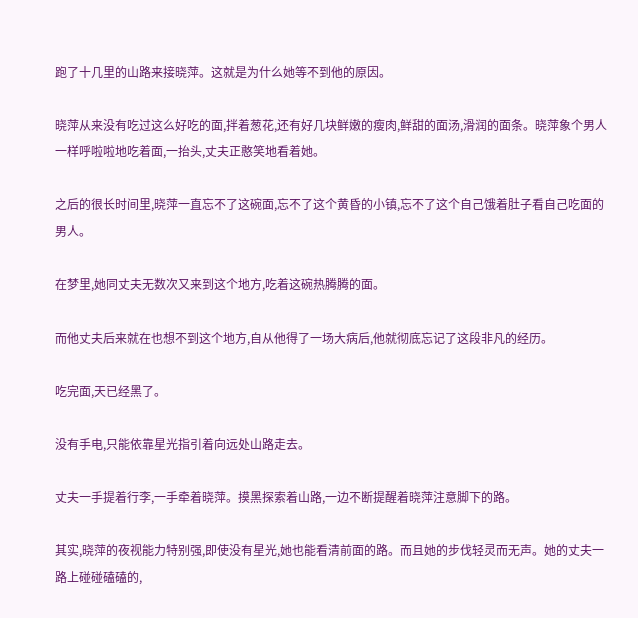跑了十几里的山路来接晓萍。这就是为什么她等不到他的原因。

晓萍从来没有吃过这么好吃的面,拌着葱花,还有好几块鲜嫩的瘦肉,鲜甜的面汤,滑润的面条。晓萍象个男人一样呼啦啦地吃着面,一抬头,丈夫正憨笑地看着她。

之后的很长时间里,晓萍一直忘不了这碗面,忘不了这个黄昏的小镇,忘不了这个自己饿着肚子看自己吃面的男人。

在梦里,她同丈夫无数次又来到这个地方,吃着这碗热腾腾的面。

而他丈夫后来就在也想不到这个地方,自从他得了一场大病后,他就彻底忘记了这段非凡的经历。

吃完面,天已经黑了。

没有手电,只能依靠星光指引着向远处山路走去。

丈夫一手提着行李,一手牵着晓萍。摸黑探索着山路,一边不断提醒着晓萍注意脚下的路。

其实,晓萍的夜视能力特别强,即使没有星光,她也能看清前面的路。而且她的步伐轻灵而无声。她的丈夫一路上碰碰磕磕的,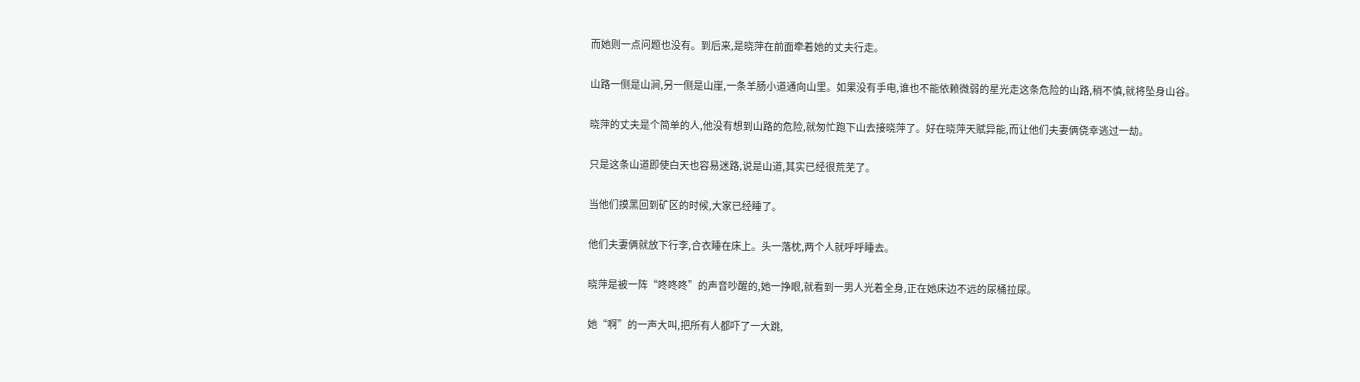而她则一点问题也没有。到后来,是晓萍在前面牵着她的丈夫行走。

山路一侧是山涧,另一侧是山崖,一条羊肠小道通向山里。如果没有手电,谁也不能依赖微弱的星光走这条危险的山路,稍不慎,就将坠身山谷。

晓萍的丈夫是个简单的人,他没有想到山路的危险,就匆忙跑下山去接晓萍了。好在晓萍天赋异能,而让他们夫妻俩侥幸逃过一劫。

只是这条山道即使白天也容易迷路,说是山道,其实已经很荒芜了。

当他们摸黑回到矿区的时候,大家已经睡了。

他们夫妻俩就放下行李,合衣睡在床上。头一落枕,两个人就呼呼睡去。

晓萍是被一阵“咚咚咚”的声音吵醒的,她一挣眼,就看到一男人光着全身,正在她床边不远的尿桶拉尿。

她“啊”的一声大叫,把所有人都吓了一大跳,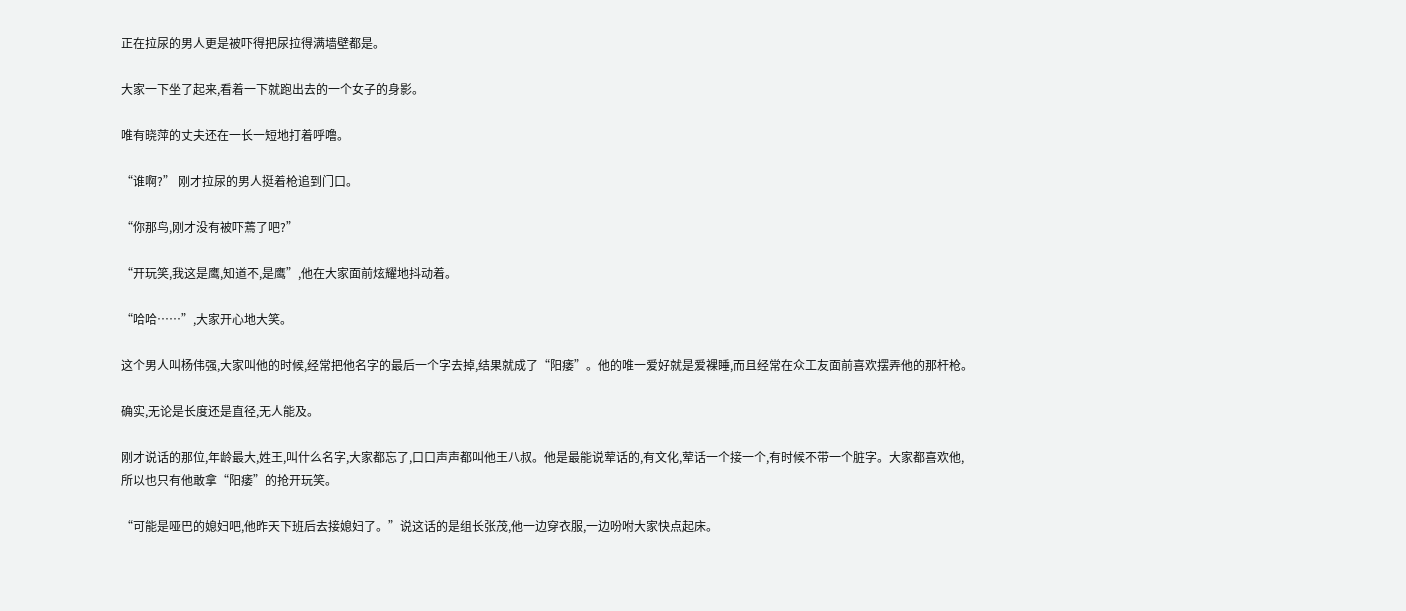正在拉尿的男人更是被吓得把尿拉得满墙壁都是。

大家一下坐了起来,看着一下就跑出去的一个女子的身影。

唯有晓萍的丈夫还在一长一短地打着呼噜。

“谁啊?” 刚才拉尿的男人挺着枪追到门口。

“你那鸟,刚才没有被吓蔫了吧?”

“开玩笑,我这是鹰,知道不,是鹰”,他在大家面前炫耀地抖动着。

“哈哈……”,大家开心地大笑。

这个男人叫杨伟强,大家叫他的时候,经常把他名字的最后一个字去掉,结果就成了“阳痿”。他的唯一爱好就是爱裸睡,而且经常在众工友面前喜欢摆弄他的那杆枪。

确实,无论是长度还是直径,无人能及。

刚才说话的那位,年龄最大,姓王,叫什么名字,大家都忘了,口口声声都叫他王八叔。他是最能说荤话的,有文化,荤话一个接一个,有时候不带一个脏字。大家都喜欢他,所以也只有他敢拿“阳痿”的抢开玩笑。

“可能是哑巴的媳妇吧,他昨天下班后去接媳妇了。”说这话的是组长张茂,他一边穿衣服,一边吩咐大家快点起床。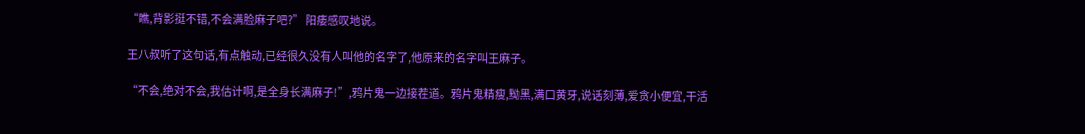“瞧,背影挺不错,不会满脸麻子吧?” 阳痿感叹地说。

王八叔听了这句话,有点触动,已经很久没有人叫他的名字了,他原来的名字叫王麻子。

“不会,绝对不会,我估计啊,是全身长满麻子!”,鸦片鬼一边接茬道。鸦片鬼精瘦,黝黑,满口黄牙,说话刻薄,爱贪小便宜,干活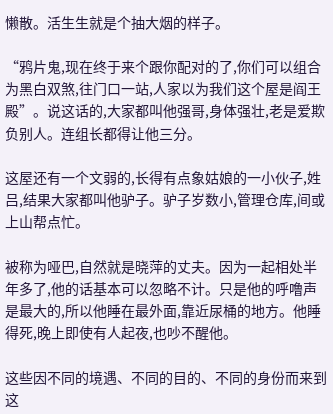懒散。活生生就是个抽大烟的样子。

“鸦片鬼,现在终于来个跟你配对的了,你们可以组合为黑白双煞,往门口一站,人家以为我们这个屋是阎王殿”。说这话的,大家都叫他强哥,身体强壮,老是爱欺负别人。连组长都得让他三分。

这屋还有一个文弱的,长得有点象姑娘的一小伙子,姓吕,结果大家都叫他驴子。驴子岁数小,管理仓库,间或上山帮点忙。

被称为哑巴,自然就是晓萍的丈夫。因为一起相处半年多了,他的话基本可以忽略不计。只是他的呼噜声是最大的,所以他睡在最外面,靠近尿桶的地方。他睡得死,晚上即使有人起夜,也吵不醒他。

这些因不同的境遇、不同的目的、不同的身份而来到这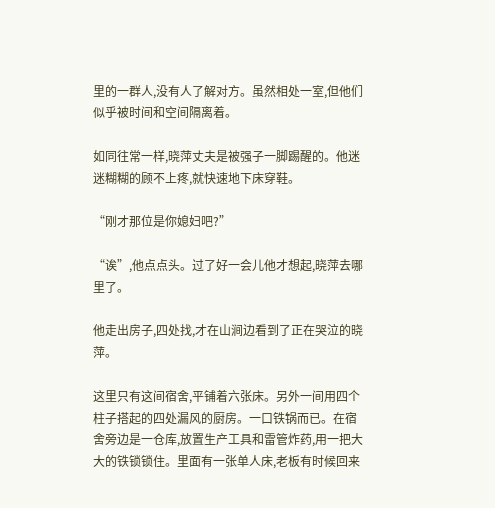里的一群人,没有人了解对方。虽然相处一室,但他们似乎被时间和空间隔离着。

如同往常一样,晓萍丈夫是被强子一脚踢醒的。他迷迷糊糊的顾不上疼,就快速地下床穿鞋。

“刚才那位是你媳妇吧?”

“诶”,他点点头。过了好一会儿他才想起,晓萍去哪里了。

他走出房子,四处找,才在山涧边看到了正在哭泣的晓萍。

这里只有这间宿舍,平铺着六张床。另外一间用四个柱子搭起的四处漏风的厨房。一口铁锅而已。在宿舍旁边是一仓库,放置生产工具和雷管炸药,用一把大大的铁锁锁住。里面有一张单人床,老板有时候回来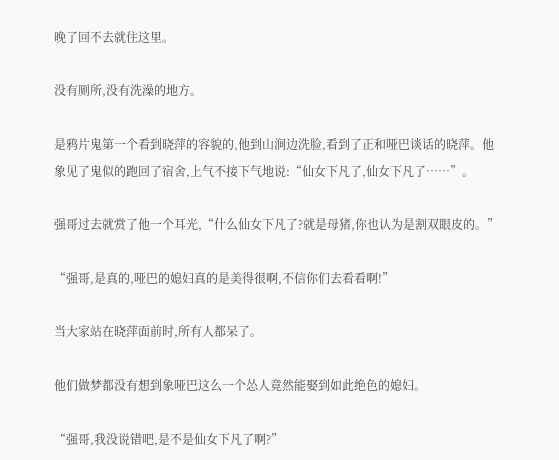晚了回不去就住这里。

没有厕所,没有洗澡的地方。

是鸦片鬼第一个看到晓萍的容貌的,他到山涧边洗脸,看到了正和哑巴谈话的晓萍。他象见了鬼似的跑回了宿舍,上气不接下气地说:“仙女下凡了,仙女下凡了……”。

强哥过去就赏了他一个耳光,“什么仙女下凡了?就是母猪,你也认为是割双眼皮的。”

“强哥,是真的,哑巴的媳妇真的是美得很啊,不信你们去看看啊!”

当大家站在晓萍面前时,所有人都呆了。

他们做梦都没有想到象哑巴这么一个怂人竟然能娶到如此绝色的媳妇。

“强哥,我没说错吧,是不是仙女下凡了啊?”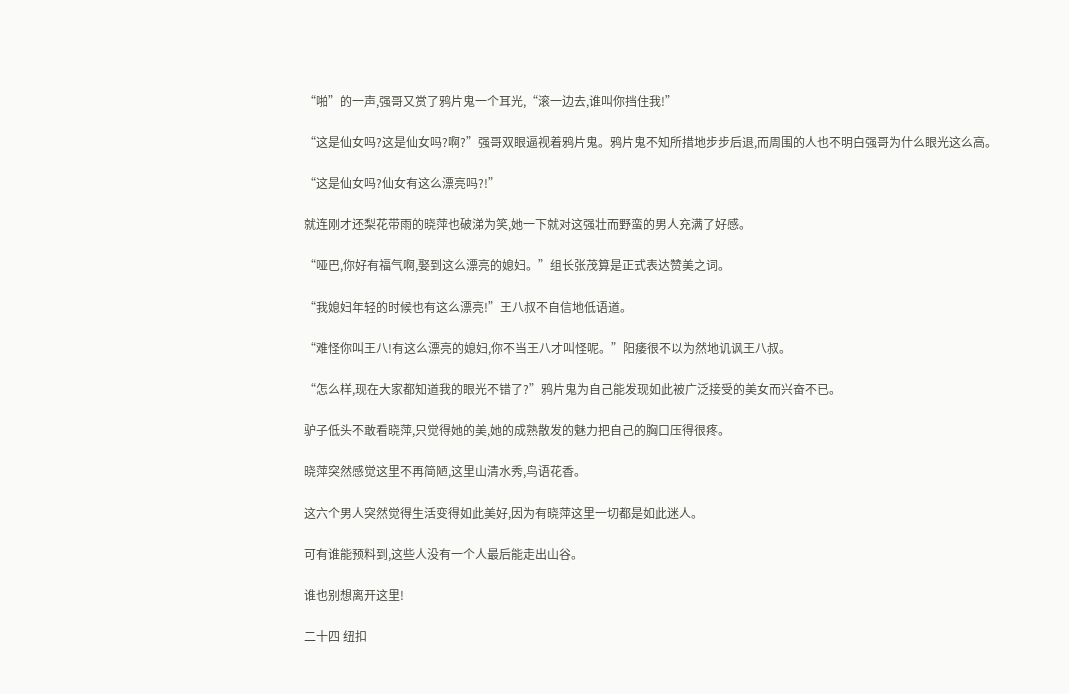“啪”的一声,强哥又赏了鸦片鬼一个耳光,“滚一边去,谁叫你挡住我!”

“这是仙女吗?这是仙女吗?啊?”强哥双眼逼视着鸦片鬼。鸦片鬼不知所措地步步后退,而周围的人也不明白强哥为什么眼光这么高。

“这是仙女吗?仙女有这么漂亮吗?!”

就连刚才还梨花带雨的晓萍也破涕为笑,她一下就对这强壮而野蛮的男人充满了好感。

“哑巴,你好有福气啊,娶到这么漂亮的媳妇。”组长张茂算是正式表达赞美之词。

“我媳妇年轻的时候也有这么漂亮!”王八叔不自信地低语道。

“难怪你叫王八!有这么漂亮的媳妇,你不当王八才叫怪呢。”阳痿很不以为然地讥讽王八叔。

“怎么样,现在大家都知道我的眼光不错了?”鸦片鬼为自己能发现如此被广泛接受的美女而兴奋不已。

驴子低头不敢看晓萍,只觉得她的美,她的成熟散发的魅力把自己的胸口压得很疼。

晓萍突然感觉这里不再简陋,这里山清水秀,鸟语花香。

这六个男人突然觉得生活变得如此美好,因为有晓萍这里一切都是如此迷人。

可有谁能预料到,这些人没有一个人最后能走出山谷。

谁也别想离开这里!

二十四 纽扣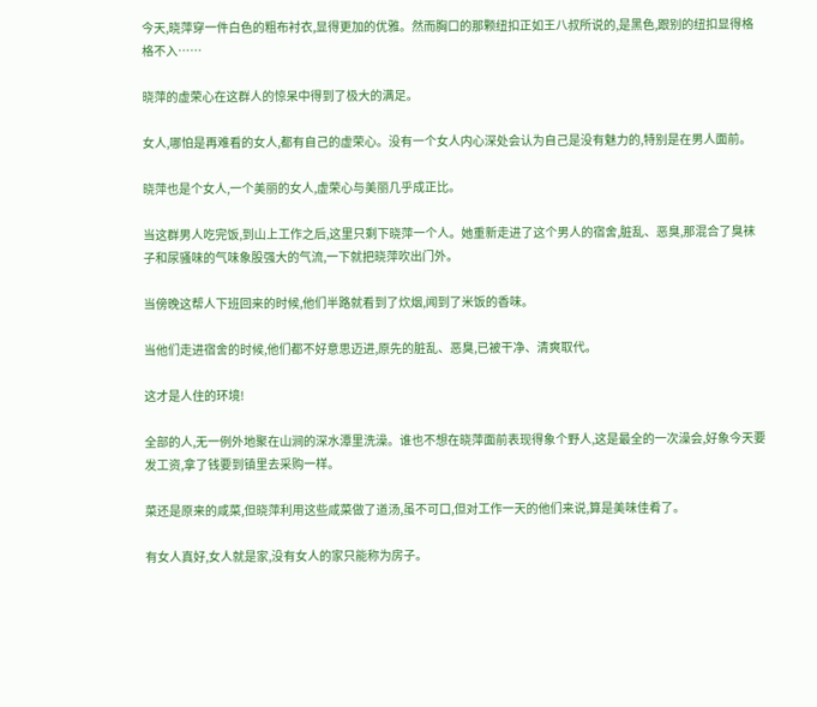今天,晓萍穿一件白色的粗布衬衣,显得更加的优雅。然而胸口的那颗纽扣正如王八叔所说的,是黑色,跟别的纽扣显得格格不入……

晓萍的虚荣心在这群人的惊呆中得到了极大的满足。

女人,哪怕是再难看的女人,都有自己的虚荣心。没有一个女人内心深处会认为自己是没有魅力的,特别是在男人面前。

晓萍也是个女人,一个美丽的女人,虚荣心与美丽几乎成正比。

当这群男人吃完饭,到山上工作之后,这里只剩下晓萍一个人。她重新走进了这个男人的宿舍,脏乱、恶臭,那混合了臭袜子和尿骚味的气味象股强大的气流,一下就把晓萍吹出门外。

当傍晚这帮人下班回来的时候,他们半路就看到了炊烟,闻到了米饭的香味。

当他们走进宿舍的时候,他们都不好意思迈进,原先的脏乱、恶臭,已被干净、清爽取代。

这才是人住的环境!

全部的人,无一例外地聚在山涧的深水潭里洗澡。谁也不想在晓萍面前表现得象个野人,这是最全的一次澡会,好象今天要发工资,拿了钱要到镇里去采购一样。

菜还是原来的咸菜,但晓萍利用这些咸菜做了道汤,虽不可口,但对工作一天的他们来说,算是美味佳肴了。

有女人真好,女人就是家,没有女人的家只能称为房子。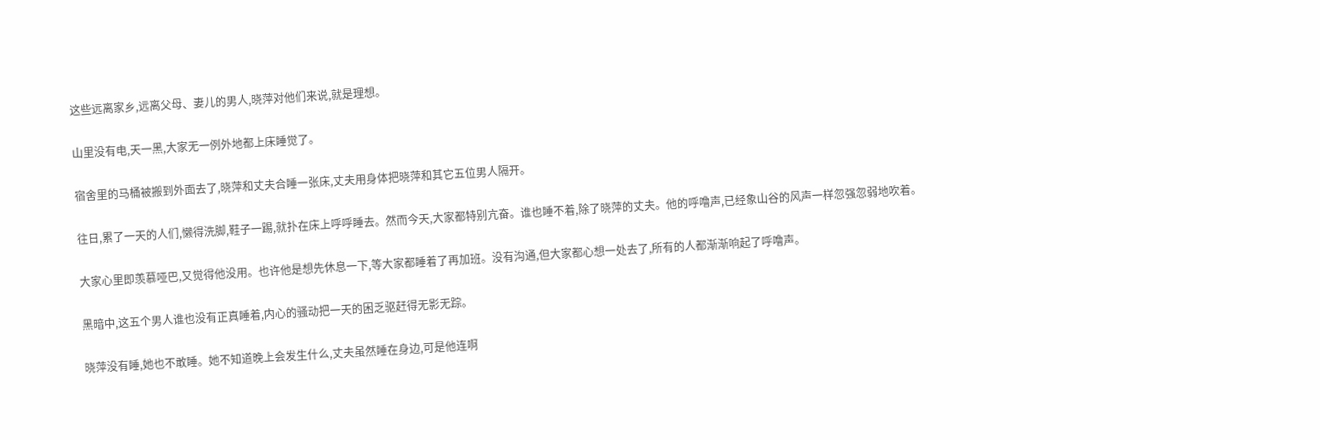这些远离家乡,远离父母、妻儿的男人,晓萍对他们来说,就是理想。

山里没有电,天一黑,大家无一例外地都上床睡觉了。

宿舍里的马桶被搬到外面去了,晓萍和丈夫合睡一张床,丈夫用身体把晓萍和其它五位男人隔开。

往日,累了一天的人们,懒得洗脚,鞋子一踢,就扑在床上呼呼睡去。然而今天,大家都特别亢奋。谁也睡不着,除了晓萍的丈夫。他的呼噜声,已经象山谷的风声一样忽强忽弱地吹着。

大家心里即羡慕哑巴,又觉得他没用。也许他是想先休息一下,等大家都睡着了再加班。没有沟通,但大家都心想一处去了,所有的人都渐渐响起了呼噜声。

黑暗中,这五个男人谁也没有正真睡着,内心的骚动把一天的困乏驱赶得无影无踪。

晓萍没有睡,她也不敢睡。她不知道晚上会发生什么,丈夫虽然睡在身边,可是他连啊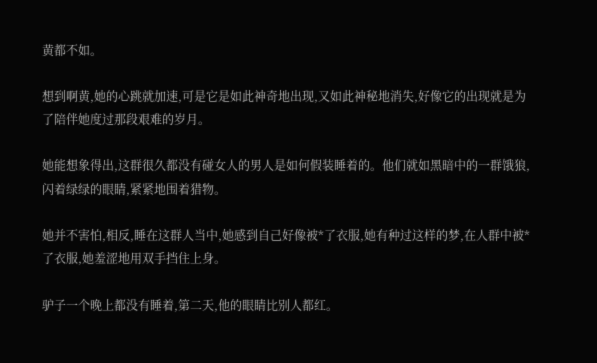黄都不如。

想到啊黄,她的心跳就加速,可是它是如此神奇地出现,又如此神秘地消失,好像它的出现就是为了陪伴她度过那段艰难的岁月。

她能想象得出,这群很久都没有碰女人的男人是如何假装睡着的。他们就如黑暗中的一群饿狼,闪着绿绿的眼睛,紧紧地围着猎物。

她并不害怕,相反,睡在这群人当中,她感到自己好像被*了衣服,她有种过这样的梦,在人群中被*了衣服,她羞涩地用双手挡住上身。

驴子一个晚上都没有睡着,第二天,他的眼睛比别人都红。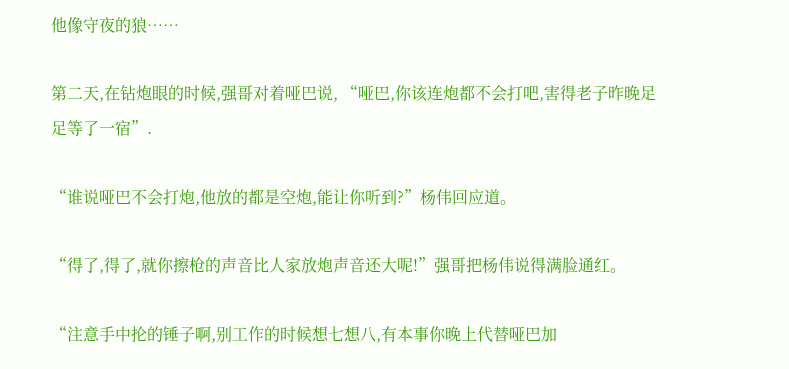他像守夜的狼……

第二天,在钻炮眼的时候,强哥对着哑巴说, “哑巴,你该连炮都不会打吧,害得老子昨晚足足等了一宿”.

“谁说哑巴不会打炮,他放的都是空炮,能让你听到?”杨伟回应道。

“得了,得了,就你擦枪的声音比人家放炮声音还大呢!”强哥把杨伟说得满脸通红。

“注意手中抡的锤子啊,别工作的时候想七想八,有本事你晚上代替哑巴加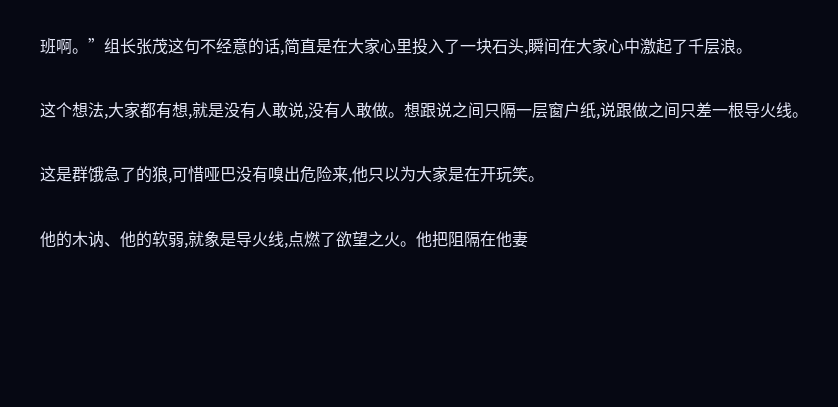班啊。”组长张茂这句不经意的话,简直是在大家心里投入了一块石头,瞬间在大家心中激起了千层浪。

这个想法,大家都有想,就是没有人敢说,没有人敢做。想跟说之间只隔一层窗户纸,说跟做之间只差一根导火线。

这是群饿急了的狼,可惜哑巴没有嗅出危险来,他只以为大家是在开玩笑。

他的木讷、他的软弱,就象是导火线,点燃了欲望之火。他把阻隔在他妻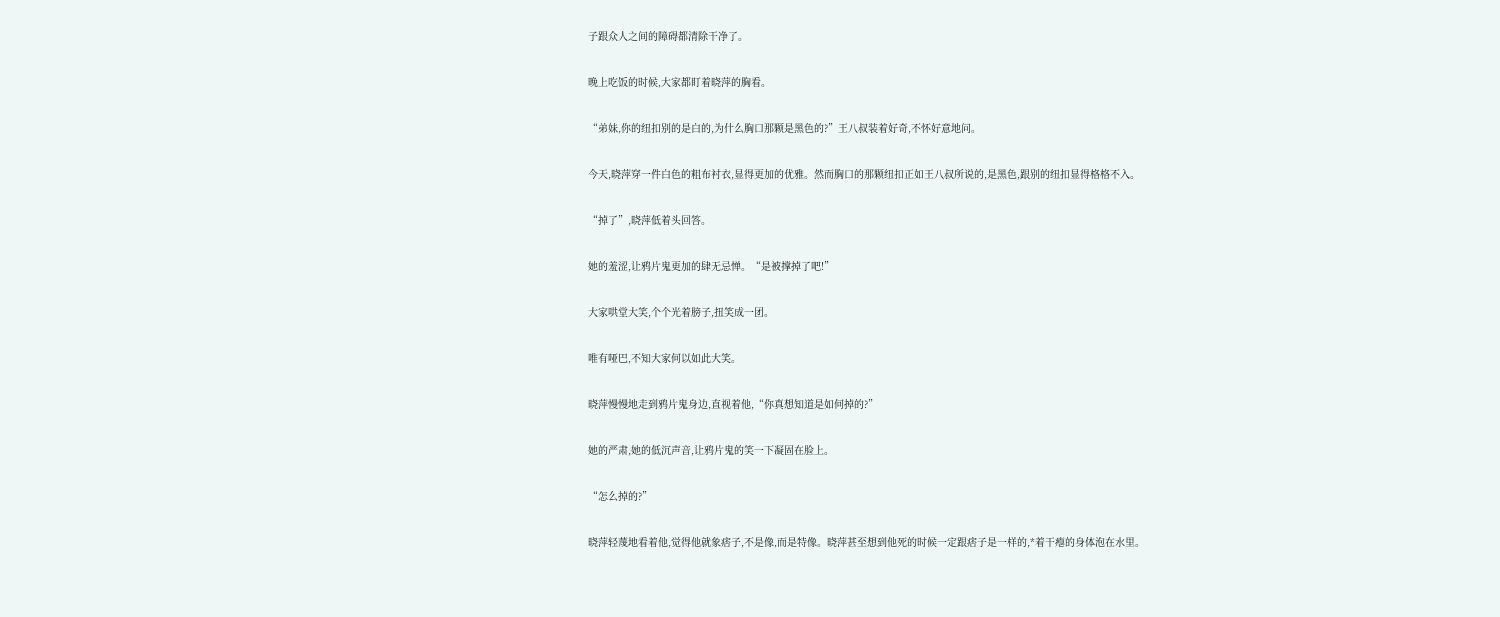子跟众人之间的障碍都清除干净了。

晚上吃饭的时候,大家都盯着晓萍的胸看。

“弟妹,你的纽扣别的是白的,为什么胸口那颗是黑色的?”王八叔装着好奇,不怀好意地问。

今天,晓萍穿一件白色的粗布衬衣,显得更加的优雅。然而胸口的那颗纽扣正如王八叔所说的,是黑色,跟别的纽扣显得格格不入。

“掉了”,晓萍低着头回答。

她的羞涩,让鸦片鬼更加的肆无忌惮。“是被撑掉了吧!”

大家哄堂大笑,个个光着膀子,扭笑成一团。

唯有哑巴,不知大家何以如此大笑。

晓萍慢慢地走到鸦片鬼身边,直视着他,“你真想知道是如何掉的?”

她的严肃,她的低沉声音,让鸦片鬼的笑一下凝固在脸上。

“怎么掉的?”

晓萍轻蔑地看着他,觉得他就象痞子,不是像,而是特像。晓萍甚至想到他死的时候一定跟痞子是一样的,*着干瘪的身体泡在水里。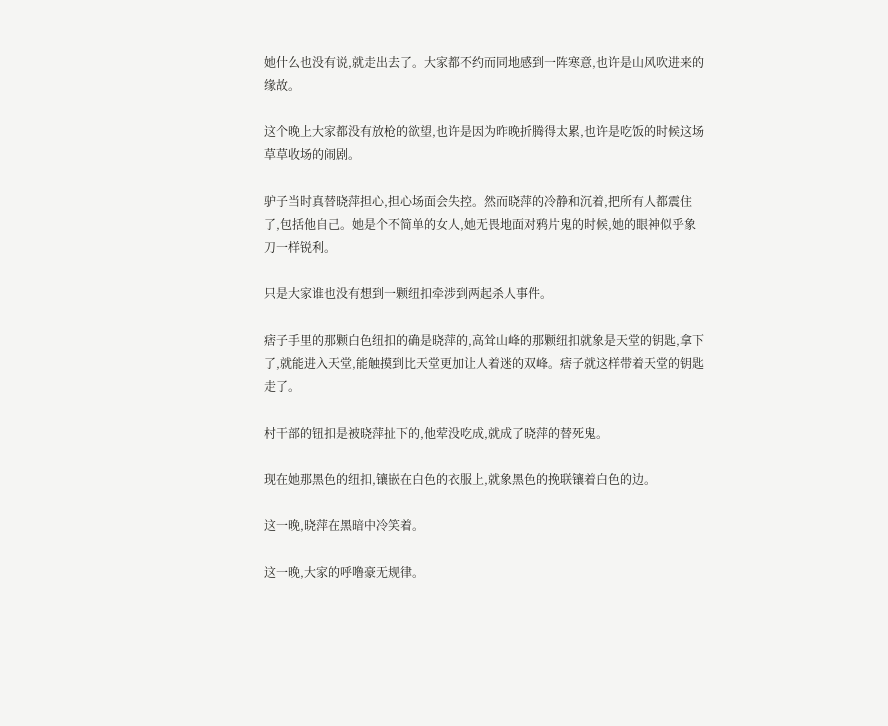她什么也没有说,就走出去了。大家都不约而同地感到一阵寒意,也许是山风吹进来的缘故。

这个晚上大家都没有放枪的欲望,也许是因为昨晚折腾得太累,也许是吃饭的时候这场草草收场的闹剧。

驴子当时真替晓萍担心,担心场面会失控。然而晓萍的冷静和沉着,把所有人都震住了,包括他自己。她是个不简单的女人,她无畏地面对鸦片鬼的时候,她的眼神似乎象刀一样锐利。

只是大家谁也没有想到一颗纽扣牵涉到两起杀人事件。

痞子手里的那颗白色纽扣的确是晓萍的,高耸山峰的那颗纽扣就象是天堂的钥匙,拿下了,就能进入天堂,能触摸到比天堂更加让人着迷的双峰。痞子就这样带着天堂的钥匙走了。

村干部的钮扣是被晓萍扯下的,他荤没吃成,就成了晓萍的替死鬼。

现在她那黑色的纽扣,镶嵌在白色的衣服上,就象黑色的挽联镶着白色的边。

这一晚,晓萍在黑暗中冷笑着。

这一晚,大家的呼噜豪无规律。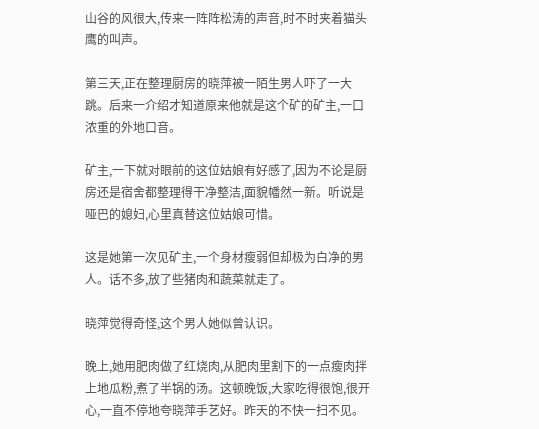山谷的风很大,传来一阵阵松涛的声音,时不时夹着猫头鹰的叫声。

第三天,正在整理厨房的晓萍被一陌生男人吓了一大跳。后来一介绍才知道原来他就是这个矿的矿主,一口浓重的外地口音。

矿主,一下就对眼前的这位姑娘有好感了,因为不论是厨房还是宿舍都整理得干净整洁,面貌幡然一新。听说是哑巴的媳妇,心里真替这位姑娘可惜。

这是她第一次见矿主,一个身材瘦弱但却极为白净的男人。话不多,放了些猪肉和蔬菜就走了。

晓萍觉得奇怪,这个男人她似曾认识。

晚上,她用肥肉做了红烧肉,从肥肉里割下的一点瘦肉拌上地瓜粉,煮了半锅的汤。这顿晚饭,大家吃得很饱,很开心,一直不停地夸晓萍手艺好。昨天的不快一扫不见。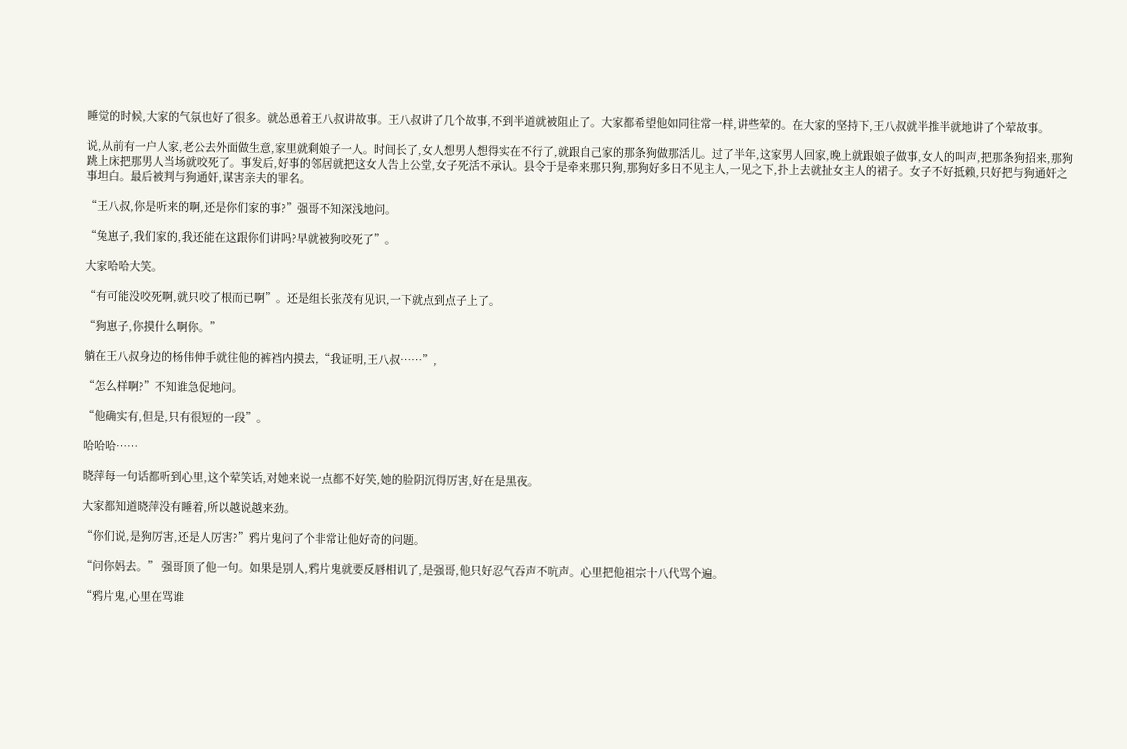睡觉的时候,大家的气氛也好了很多。就怂恿着王八叔讲故事。王八叔讲了几个故事,不到半道就被阻止了。大家都希望他如同往常一样,讲些荤的。在大家的坚持下,王八叔就半推半就地讲了个荤故事。

说,从前有一户人家,老公去外面做生意,家里就剩娘子一人。时间长了,女人想男人想得实在不行了,就跟自己家的那条狗做那活儿。过了半年,这家男人回家,晚上就跟娘子做事,女人的叫声,把那条狗招来,那狗跳上床把那男人当场就咬死了。事发后,好事的邻居就把这女人告上公堂,女子死活不承认。县令于是牵来那只狗,那狗好多日不见主人,一见之下,扑上去就扯女主人的裙子。女子不好抵赖,只好把与狗通奸之事坦白。最后被判与狗通奸,谋害亲夫的罪名。

“王八叔,你是听来的啊,还是你们家的事?”强哥不知深浅地问。

“兔崽子,我们家的,我还能在这跟你们讲吗?早就被狗咬死了”。

大家哈哈大笑。

“有可能没咬死啊,就只咬了根而已啊”。还是组长张茂有见识,一下就点到点子上了。

“狗崽子,你摸什么啊你。”

躺在王八叔身边的杨伟伸手就往他的裤裆内摸去,“我证明,王八叔……”,

“怎么样啊?”不知谁急促地问。

“他确实有,但是,只有很短的一段”。

哈哈哈……

晓萍每一句话都听到心里,这个荤笑话,对她来说一点都不好笑,她的脸阴沉得厉害,好在是黑夜。

大家都知道晓萍没有睡着,所以越说越来劲。

“你们说,是狗厉害,还是人厉害?”鸦片鬼问了个非常让他好奇的问题。

“问你妈去。” 强哥顶了他一句。如果是别人,鸦片鬼就要反唇相讥了,是强哥,他只好忍气吞声不吭声。心里把他祖宗十八代骂个遍。

“鸦片鬼,心里在骂谁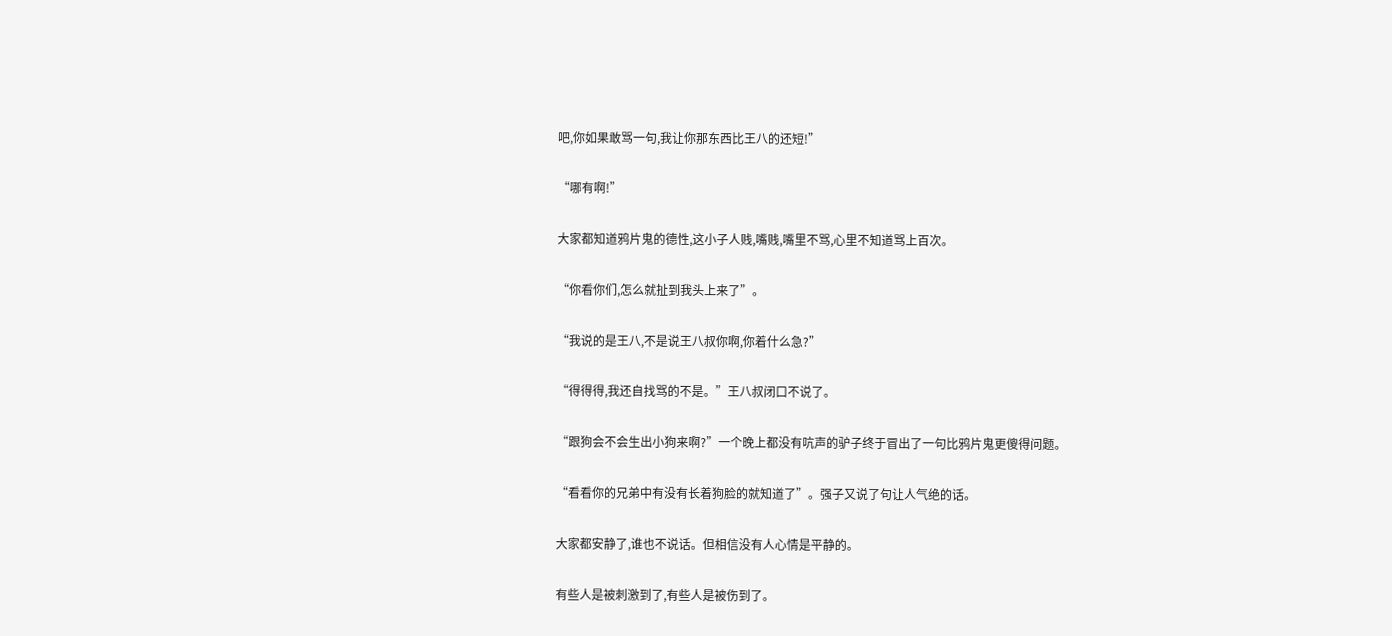吧,你如果敢骂一句,我让你那东西比王八的还短!”

“哪有啊!”

大家都知道鸦片鬼的德性,这小子人贱,嘴贱,嘴里不骂,心里不知道骂上百次。

“你看你们,怎么就扯到我头上来了”。

“我说的是王八,不是说王八叔你啊,你着什么急?”

“得得得,我还自找骂的不是。”王八叔闭口不说了。

“跟狗会不会生出小狗来啊?”一个晚上都没有吭声的驴子终于冒出了一句比鸦片鬼更傻得问题。

“看看你的兄弟中有没有长着狗脸的就知道了”。强子又说了句让人气绝的话。

大家都安静了,谁也不说话。但相信没有人心情是平静的。

有些人是被刺激到了,有些人是被伤到了。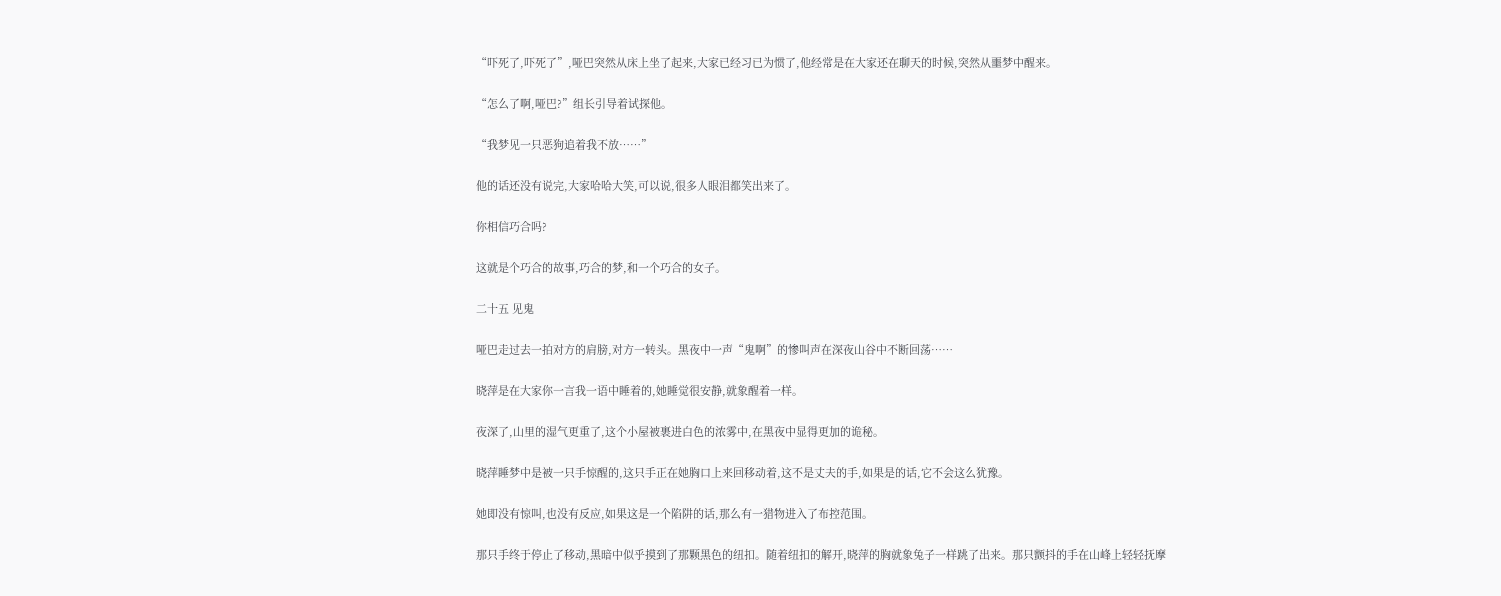“吓死了,吓死了”,哑巴突然从床上坐了起来,大家已经习已为惯了,他经常是在大家还在聊天的时候,突然从噩梦中醒来。

“怎么了啊,哑巴?”组长引导着试探他。

“我梦见一只恶狗追着我不放……”

他的话还没有说完,大家哈哈大笑,可以说,很多人眼泪都笑出来了。

你相信巧合吗?

这就是个巧合的故事,巧合的梦,和一个巧合的女子。

二十五 见鬼

哑巴走过去一拍对方的肩膀,对方一转头。黑夜中一声“鬼啊”的惨叫声在深夜山谷中不断回荡……

晓萍是在大家你一言我一语中睡着的,她睡觉很安静,就象醒着一样。

夜深了,山里的湿气更重了,这个小屋被裹进白色的浓雾中,在黑夜中显得更加的诡秘。

晓萍睡梦中是被一只手惊醒的,这只手正在她胸口上来回移动着,这不是丈夫的手,如果是的话,它不会这么犹豫。

她即没有惊叫,也没有反应,如果这是一个陷阱的话,那么有一猎物进入了布控范围。

那只手终于停止了移动,黑暗中似乎摸到了那颗黑色的纽扣。随着纽扣的解开,晓萍的胸就象兔子一样跳了出来。那只颤抖的手在山峰上轻轻抚摩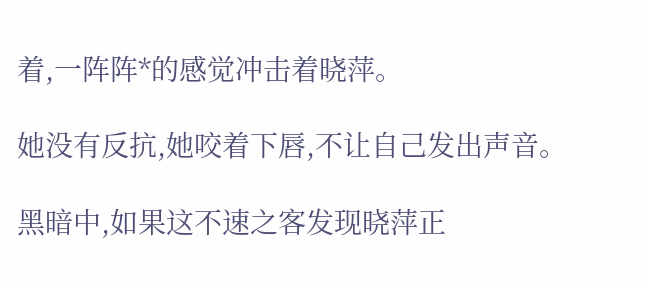着,一阵阵*的感觉冲击着晓萍。

她没有反抗,她咬着下唇,不让自己发出声音。

黑暗中,如果这不速之客发现晓萍正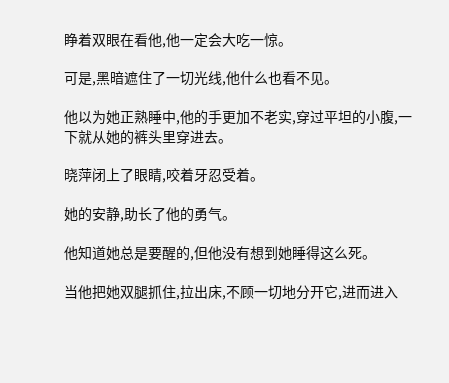睁着双眼在看他,他一定会大吃一惊。

可是,黑暗遮住了一切光线,他什么也看不见。

他以为她正熟睡中,他的手更加不老实,穿过平坦的小腹,一下就从她的裤头里穿进去。

晓萍闭上了眼睛,咬着牙忍受着。

她的安静,助长了他的勇气。

他知道她总是要醒的,但他没有想到她睡得这么死。

当他把她双腿抓住,拉出床,不顾一切地分开它,进而进入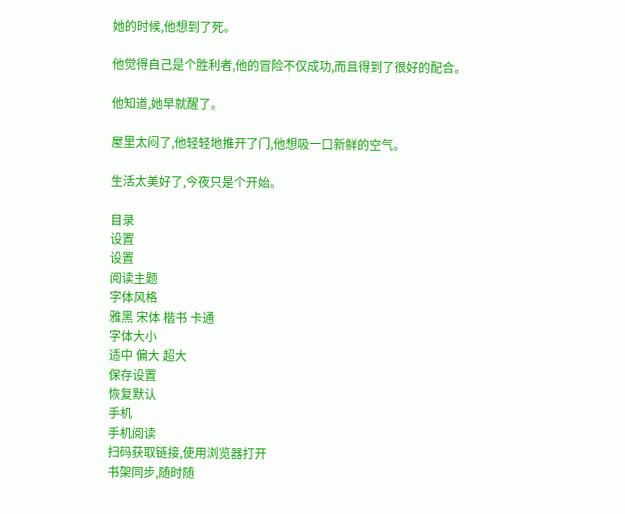她的时候,他想到了死。

他觉得自己是个胜利者,他的冒险不仅成功,而且得到了很好的配合。

他知道,她早就醒了。

屋里太闷了,他轻轻地推开了门,他想吸一口新鲜的空气。

生活太美好了,今夜只是个开始。

目录
设置
设置
阅读主题
字体风格
雅黑 宋体 楷书 卡通
字体大小
适中 偏大 超大
保存设置
恢复默认
手机
手机阅读
扫码获取链接,使用浏览器打开
书架同步,随时随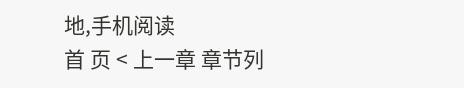地,手机阅读
首 页 < 上一章 章节列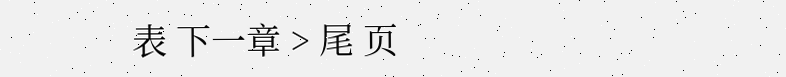表 下一章 > 尾 页